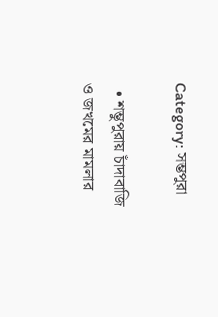Category: সম্ভপুরা

  • শম্ভুপুরায় চাঁদাবাজি ও জখমের মামলার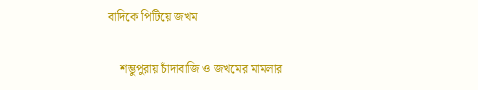বাদিকে পিটিয়ে জখম

    শম্ভুপুরায় চাঁদাবাজি ও জখমের মামলার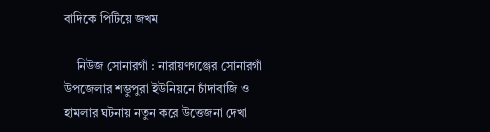বাদিকে পিটিয়ে জখম

    নিউজ সোনারগাঁ : নারায়ণগঞ্জের সোনারগাঁ উপজেলার শম্ভুপুরা ইউনিয়নে চাঁদাবাজি ও হামলার ঘটনায় নতুন করে উত্তেজনা দেখা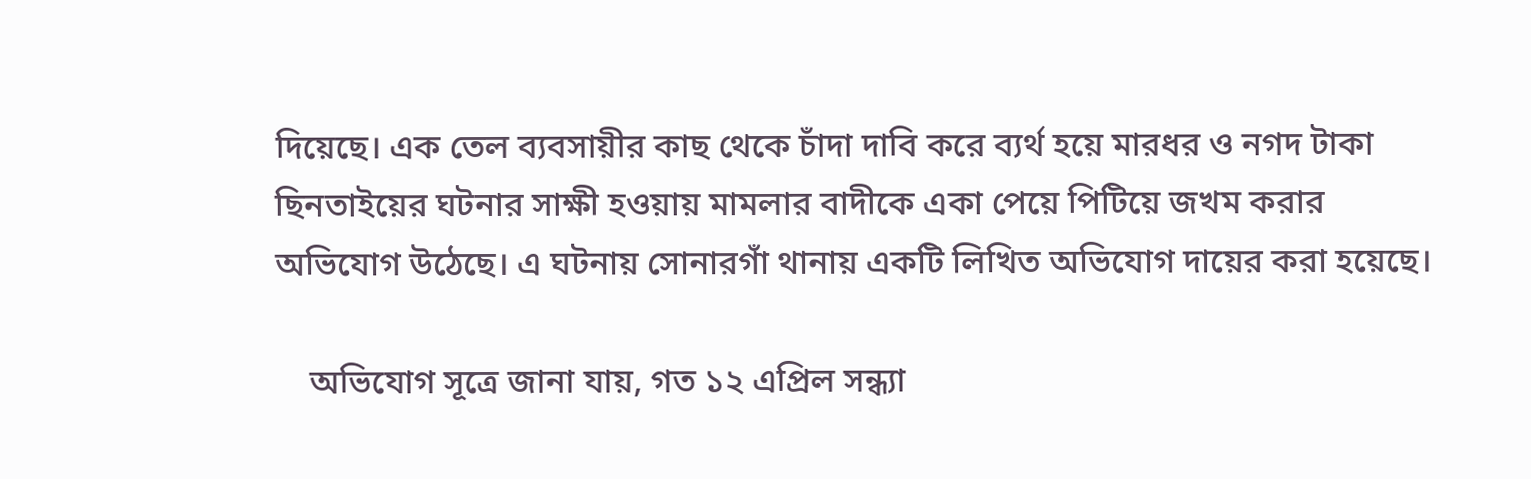দিয়েছে। এক তেল ব্যবসায়ীর কাছ থেকে চাঁদা দাবি করে ব্যর্থ হয়ে মারধর ও নগদ টাকা ছিনতাইয়ের ঘটনার সাক্ষী হওয়ায় মামলার বাদীকে একা পেয়ে পিটিয়ে জখম করার অভিযোগ উঠেছে। এ ঘটনায় সোনারগাঁ থানায় একটি লিখিত অভিযোগ দায়ের করা হয়েছে।

    অভিযোগ সূত্রে জানা যায়, গত ১২ এপ্রিল সন্ধ্যা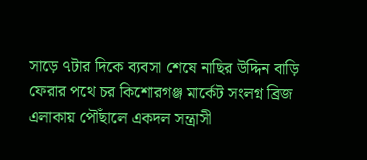সাড়ে ৭টার দিকে ব্যবসা শেষে নাছির উদ্দিন বাড়ি ফেরার পথে চর কিশোরগঞ্জ মার্কেট সংলগ্ন ব্রিজ এলাকায় পৌঁছালে একদল সন্ত্রাসী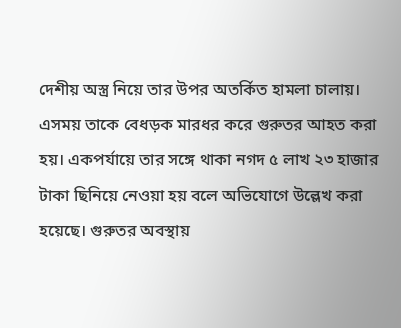দেশীয় অস্ত্র নিয়ে তার উপর অতর্কিত হামলা চালায়। এসময় তাকে বেধড়ক মারধর করে গুরুতর আহত করা হয়। একপর্যায়ে তার সঙ্গে থাকা নগদ ৫ লাখ ২৩ হাজার টাকা ছিনিয়ে নেওয়া হয় বলে অভিযোগে উল্লেখ করা হয়েছে। গুরুতর অবস্থায়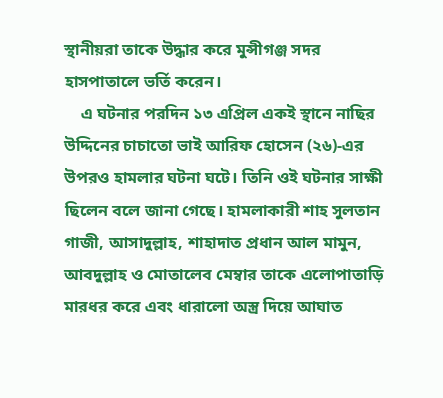স্থানীয়রা তাকে উদ্ধার করে মুন্সীগঞ্জ সদর হাসপাতালে ভর্তি করেন।
    এ ঘটনার পরদিন ১৩ এপ্রিল একই স্থানে নাছির উদ্দিনের চাচাতো ভাই আরিফ হোসেন (২৬)-এর উপরও হামলার ঘটনা ঘটে। তিনি ওই ঘটনার সাক্ষী ছিলেন বলে জানা গেছে। হামলাকারী শাহ সুলতান গাজী, আসাদুল্লাহ, শাহাদাত প্রধান আল মামুন, আবদুল্লাহ ও মোতালেব মেম্বার তাকে এলোপাতাড়ি মারধর করে এবং ধারালো অস্ত্র দিয়ে আঘাত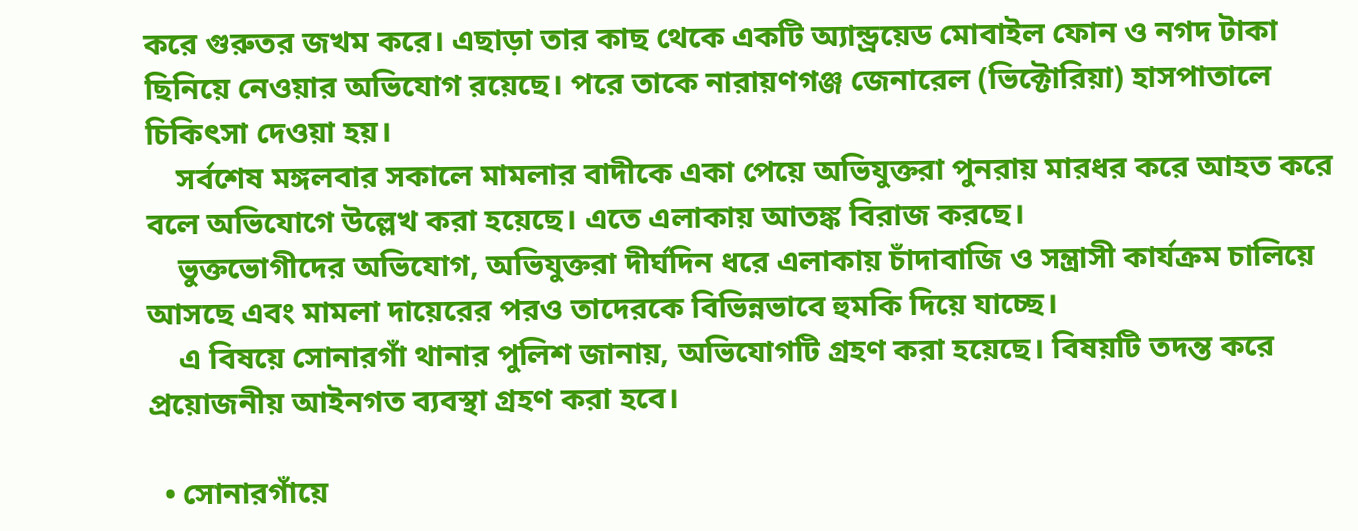করে গুরুতর জখম করে। এছাড়া তার কাছ থেকে একটি অ্যান্ড্রয়েড মোবাইল ফোন ও নগদ টাকা ছিনিয়ে নেওয়ার অভিযোগ রয়েছে। পরে তাকে নারায়ণগঞ্জ জেনারেল (ভিক্টোরিয়া) হাসপাতালে চিকিৎসা দেওয়া হয়।
    সর্বশেষ মঙ্গলবার সকালে মামলার বাদীকে একা পেয়ে অভিযুক্তরা পুনরায় মারধর করে আহত করে বলে অভিযোগে উল্লেখ করা হয়েছে। এতে এলাকায় আতঙ্ক বিরাজ করছে।
    ভুক্তভোগীদের অভিযোগ, অভিযুক্তরা দীর্ঘদিন ধরে এলাকায় চাঁদাবাজি ও সন্ত্রাসী কার্যক্রম চালিয়ে আসছে এবং মামলা দায়েরের পরও তাদেরকে বিভিন্নভাবে হুমকি দিয়ে যাচ্ছে।
    এ বিষয়ে সোনারগাঁ থানার পুলিশ জানায়, অভিযোগটি গ্রহণ করা হয়েছে। বিষয়টি তদন্ত করে প্রয়োজনীয় আইনগত ব্যবস্থা গ্রহণ করা হবে।

  • সোনারগাঁয়ে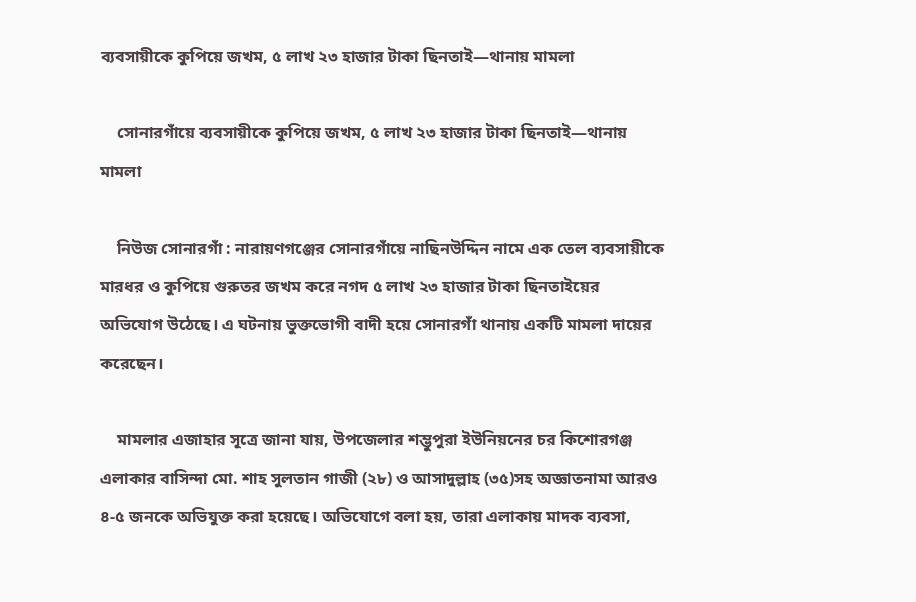ব্যবসায়ীকে কুপিয়ে জখম, ৫ লাখ ২৩ হাজার টাকা ছিনতাই—থানায় মামলা

    সোনারগাঁয়ে ব্যবসায়ীকে কুপিয়ে জখম, ৫ লাখ ২৩ হাজার টাকা ছিনতাই—থানায় মামলা

    নিউজ সোনারগাঁ : নারায়ণগঞ্জের সোনারগাঁয়ে নাছিনউদ্দিন নামে এক তেল ব্যবসায়ীকে মারধর ও কুপিয়ে গুরুতর জখম করে নগদ ৫ লাখ ২৩ হাজার টাকা ছিনতাইয়ের অভিযোগ উঠেছে। এ ঘটনায় ভুক্তভোগী বাদী হয়ে সোনারগাঁ থানায় একটি মামলা দায়ের করেছেন।

    মামলার এজাহার সূত্রে জানা যায়, উপজেলার শম্ভুপুরা ইউনিয়নের চর কিশোরগঞ্জ এলাকার বাসিন্দা মো. শাহ সুলতান গাজী (২৮) ও আসাদুল্লাহ (৩৫)সহ অজ্ঞাতনামা আরও ৪-৫ জনকে অভিযুক্ত করা হয়েছে। অভিযোগে বলা হয়, তারা এলাকায় মাদক ব্যবসা,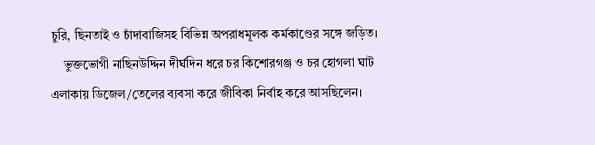চুরি, ছিনতাই ও চাঁদাবাজিসহ বিভিন্ন অপরাধমূলক কর্মকাণ্ডের সঙ্গে জড়িত।
    ভুক্তভোগী নাছিনউদ্দিন দীর্ঘদিন ধরে চর কিশোরগঞ্জ ও চর হোগলা ঘাট এলাকায় ডিজেল/তেলের ব্যবসা করে জীবিকা নির্বাহ করে আসছিলেন।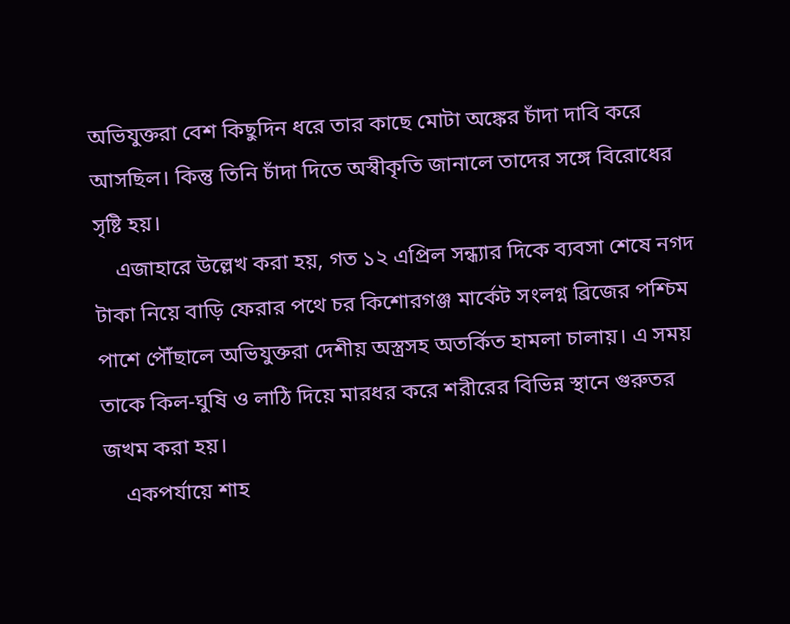অভিযুক্তরা বেশ কিছুদিন ধরে তার কাছে মোটা অঙ্কের চাঁদা দাবি করে আসছিল। কিন্তু তিনি চাঁদা দিতে অস্বীকৃতি জানালে তাদের সঙ্গে বিরোধের সৃষ্টি হয়।
    এজাহারে উল্লেখ করা হয়, গত ১২ এপ্রিল সন্ধ্যার দিকে ব্যবসা শেষে নগদ টাকা নিয়ে বাড়ি ফেরার পথে চর কিশোরগঞ্জ মার্কেট সংলগ্ন ব্রিজের পশ্চিম পাশে পৌঁছালে অভিযুক্তরা দেশীয় অস্ত্রসহ অতর্কিত হামলা চালায়। এ সময় তাকে কিল-ঘুষি ও লাঠি দিয়ে মারধর করে শরীরের বিভিন্ন স্থানে গুরুতর জখম করা হয়।
    একপর্যায়ে শাহ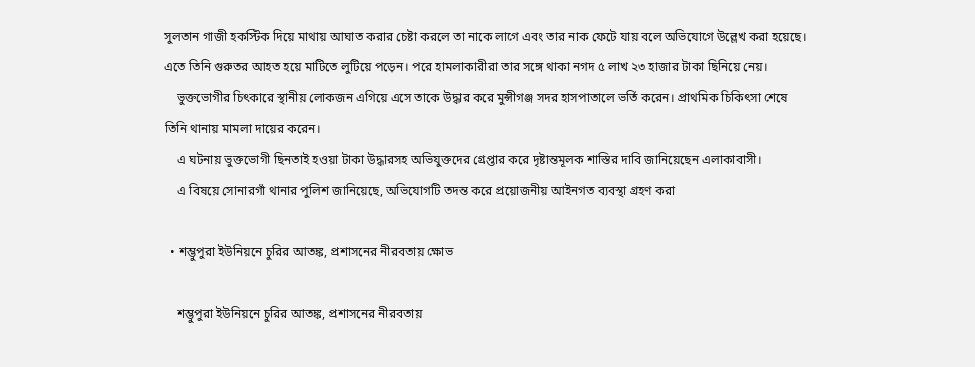সুলতান গাজী হকস্টিক দিয়ে মাথায় আঘাত করার চেষ্টা করলে তা নাকে লাগে এবং তার নাক ফেটে যায় বলে অভিযোগে উল্লেখ করা হয়েছে। এতে তিনি গুরুতর আহত হয়ে মাটিতে লুটিয়ে পড়েন। পরে হামলাকারীরা তার সঙ্গে থাকা নগদ ৫ লাখ ২৩ হাজার টাকা ছিনিয়ে নেয়।
    ভুক্তভোগীর চিৎকারে স্থানীয় লোকজন এগিয়ে এসে তাকে উদ্ধার করে মুন্সীগঞ্জ সদর হাসপাতালে ভর্তি করেন। প্রাথমিক চিকিৎসা শেষে তিনি থানায় মামলা দায়ের করেন।
    এ ঘটনায় ভুক্তভোগী ছিনতাই হওয়া টাকা উদ্ধারসহ অভিযুক্তদের গ্রেপ্তার করে দৃষ্টান্তমূলক শাস্তির দাবি জানিয়েছেন এলাকাবাসী।
    এ বিষয়ে সোনারগাঁ থানার পুলিশ জানিয়েছে, অভিযোগটি তদন্ত করে প্রয়োজনীয় আইনগত ব্যবস্থা গ্রহণ করা

  • শম্ভুপুরা ইউনিয়নে চুরির আতঙ্ক, প্রশাসনের নীরবতায় ক্ষোভ

    শম্ভুপুরা ইউনিয়নে চুরির আতঙ্ক, প্রশাসনের নীরবতায়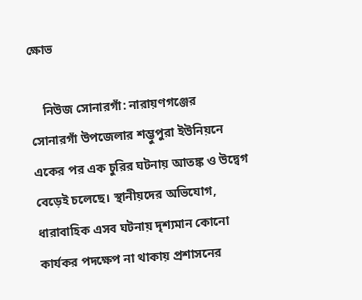ক্ষোভ

    নিউজ সোনারগাঁ: নারায়ণগঞ্জের সোনারগাঁ উপজেলার শম্ভুপুরা ইউনিয়নে একের পর এক চুরির ঘটনায় আতঙ্ক ও উদ্বেগ বেড়েই চলেছে। স্থানীয়দের অভিযোগ, ধারাবাহিক এসব ঘটনায় দৃশ্যমান কোনো কার্যকর পদক্ষেপ না থাকায় প্রশাসনের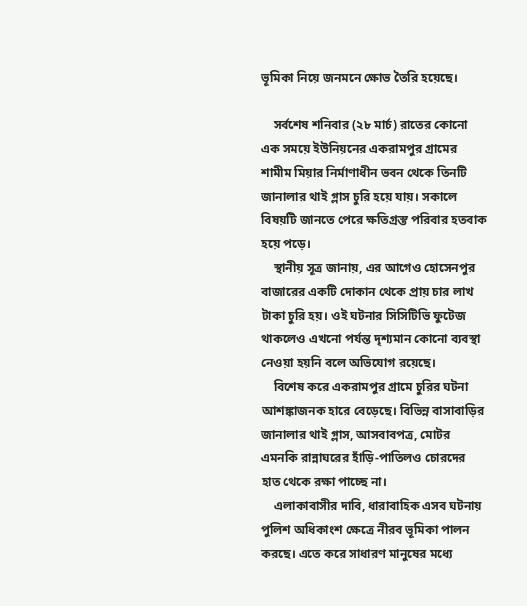ভূমিকা নিয়ে জনমনে ক্ষোভ তৈরি হয়েছে।

    সর্বশেষ শনিবার (২৮ মার্চ) রাতের কোনো এক সময়ে ইউনিয়নের একরামপুর গ্রামের শামীম মিয়ার নির্মাণাধীন ভবন থেকে তিনটি জানালার থাই গ্লাস চুরি হয়ে যায়। সকালে বিষয়টি জানতে পেরে ক্ষতিগ্রস্ত পরিবার হতবাক হয়ে পড়ে।
    স্থানীয় সূত্র জানায়, এর আগেও হোসেনপুর বাজারের একটি দোকান থেকে প্রায় চার লাখ টাকা চুরি হয়। ওই ঘটনার সিসিটিভি ফুটেজ থাকলেও এখনো পর্যন্ত দৃশ্যমান কোনো ব্যবস্থা নেওয়া হয়নি বলে অভিযোগ রয়েছে।
    বিশেষ করে একরামপুর গ্রামে চুরির ঘটনা আশঙ্কাজনক হারে বেড়েছে। বিভিন্ন বাসাবাড়ির জানালার থাই গ্লাস, আসবাবপত্র, মোটর এমনকি রান্নাঘরের হাঁড়ি-পাতিলও চোরদের হাত থেকে রক্ষা পাচ্ছে না।
    এলাকাবাসীর দাবি, ধারাবাহিক এসব ঘটনায় পুলিশ অধিকাংশ ক্ষেত্রে নীরব ভূমিকা পালন করছে। এতে করে সাধারণ মানুষের মধ্যে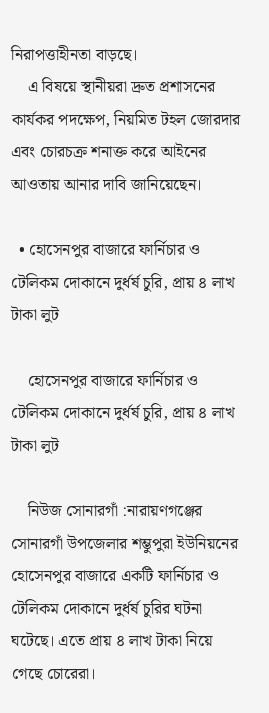নিরাপত্তাহীনতা বাড়ছে।
    এ বিষয়ে স্থানীয়রা দ্রুত প্রশাসনের কার্যকর পদক্ষেপ, নিয়মিত টহল জোরদার এবং চোরচক্র শনাক্ত করে আইনের আওতায় আনার দাবি জানিয়েছেন।

  • হোসেনপুর বাজারে ফার্নিচার ও টেলিকম দোকানে দুর্ধর্ষ চুরি, প্রায় ৪ লাখ টাকা লুট

    হোসেনপুর বাজারে ফার্নিচার ও টেলিকম দোকানে দুর্ধর্ষ চুরি, প্রায় ৪ লাখ টাকা লুট

    নিউজ সোনারগাঁ :নারায়ণগঞ্জের সোনারগাঁ উপজেলার শম্ভুপুরা ইউনিয়নের হোসেনপুর বাজারে একটি ফার্নিচার ও টেলিকম দোকানে দুর্ধর্ষ চুরির ঘটনা ঘটেছে। এতে প্রায় ৪ লাখ টাকা নিয়ে গেছে চোরেরা।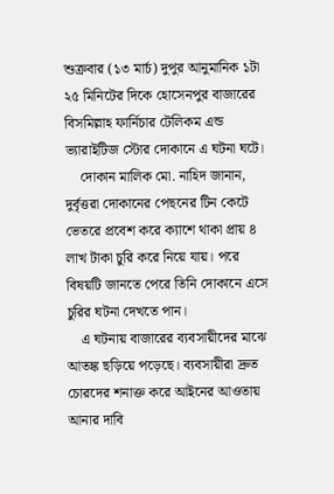শুক্রবার (১৩ মার্চ) দুপুর আনুমানিক ১টা ২৫ মিনিটের দিকে হোসেনপুর বাজারের বিসমিল্লাহ ফার্নিচার টেলিকম এন্ড ভ্যারাইটিজ স্টোর দোকানে এ ঘটনা ঘটে।
    দোকান মালিক মো. নাহিদ জানান, দুর্বৃত্তরা দোকানের পেছনের টিন কেটে ভেতরে প্রবেশ করে ক্যাশে থাকা প্রায় ৪ লাখ টাকা চুরি করে নিয়ে যায়। পরে বিষয়টি জানতে পেরে তিনি দোকানে এসে চুরির ঘটনা দেখতে পান।
    এ ঘটনায় বাজারের ব্যবসায়ীদের মাঝে আতঙ্ক ছড়িয়ে পড়েছে। ব্যবসায়ীরা দ্রুত চোরদের শনাক্ত করে আইনের আওতায় আনার দাবি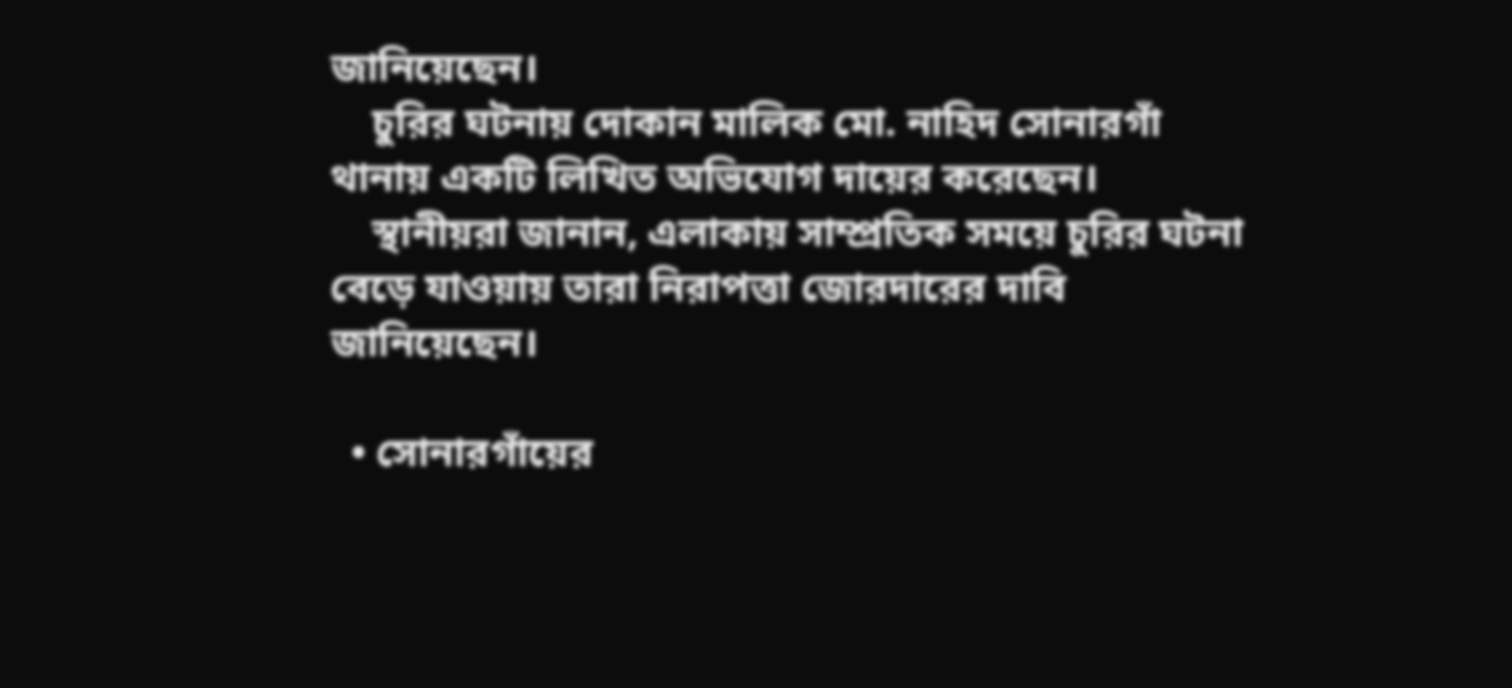জানিয়েছেন।
    চুরির ঘটনায় দোকান মালিক মো. নাহিদ সোনারগাঁ থানায় একটি লিখিত অভিযোগ দায়ের করেছেন।
    স্থানীয়রা জানান, এলাকায় সাম্প্রতিক সময়ে চুরির ঘটনা বেড়ে যাওয়ায় তারা নিরাপত্তা জোরদারের দাবি জানিয়েছেন।

  • সোনারগাঁয়ের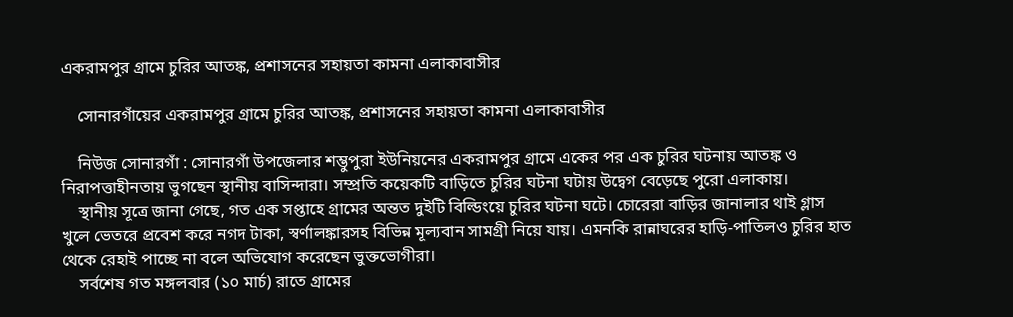একরামপুর গ্রামে চুরির আতঙ্ক, প্রশাসনের সহায়তা কামনা এলাকাবাসীর

    সোনারগাঁয়ের একরামপুর গ্রামে চুরির আতঙ্ক, প্রশাসনের সহায়তা কামনা এলাকাবাসীর

    নিউজ সোনারগাঁ : সোনারগাঁ উপজেলার শম্ভুপুরা ইউনিয়নের একরামপুর গ্রামে একের পর এক চুরির ঘটনায় আতঙ্ক ও নিরাপত্তাহীনতায় ভুগছেন স্থানীয় বাসিন্দারা। সম্প্রতি কয়েকটি বাড়িতে চুরির ঘটনা ঘটায় উদ্বেগ বেড়েছে পুরো এলাকায়।
    স্থানীয় সূত্রে জানা গেছে, গত এক সপ্তাহে গ্রামের অন্তত দুইটি বিল্ডিংয়ে চুরির ঘটনা ঘটে। চোরেরা বাড়ির জানালার থাই গ্লাস খুলে ভেতরে প্রবেশ করে নগদ টাকা, স্বর্ণালঙ্কারসহ বিভিন্ন মূল্যবান সামগ্রী নিয়ে যায়। এমনকি রান্নাঘরের হাড়ি-পাতিলও চুরির হাত থেকে রেহাই পাচ্ছে না বলে অভিযোগ করেছেন ভুক্তভোগীরা।
    সর্বশেষ গত মঙ্গলবার (১০ মার্চ) রাতে গ্রামের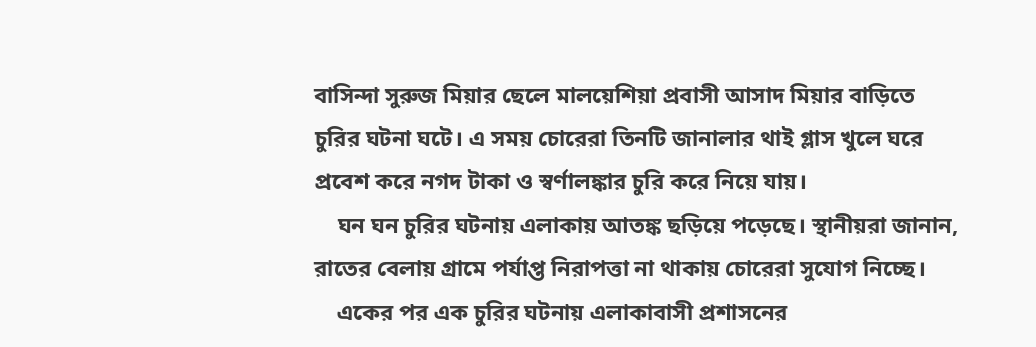বাসিন্দা সুরুজ মিয়ার ছেলে মালয়েশিয়া প্রবাসী আসাদ মিয়ার বাড়িতে চুরির ঘটনা ঘটে। এ সময় চোরেরা তিনটি জানালার থাই গ্লাস খুলে ঘরে প্রবেশ করে নগদ টাকা ও স্বর্ণালঙ্কার চুরি করে নিয়ে যায়।
    ঘন ঘন চুরির ঘটনায় এলাকায় আতঙ্ক ছড়িয়ে পড়েছে। স্থানীয়রা জানান, রাতের বেলায় গ্রামে পর্যাপ্ত নিরাপত্তা না থাকায় চোরেরা সুযোগ নিচ্ছে।
    একের পর এক চুরির ঘটনায় এলাকাবাসী প্রশাসনের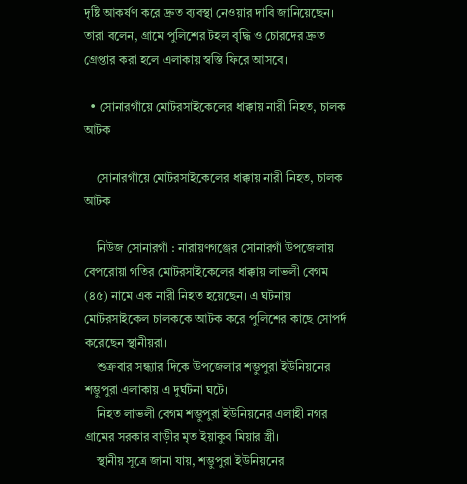দৃষ্টি আকর্ষণ করে দ্রুত ব্যবস্থা নেওয়ার দাবি জানিয়েছেন। তারা বলেন, গ্রামে পুলিশের টহল বৃদ্ধি ও চোরদের দ্রুত গ্রেপ্তার করা হলে এলাকায় স্বস্তি ফিরে আসবে।

  • সোনারগাঁয়ে মোটরসাইকেলের ধাক্কায় নারী নিহত, চালক আটক

    সোনারগাঁয়ে মোটরসাইকেলের ধাক্কায় নারী নিহত, চালক আটক

    নিউজ সোনারগাঁ : নারায়ণগঞ্জের সোনারগাঁ উপজেলায় বেপরোয়া গতির মোটরসাইকেলের ধাক্কায় লাভলী বেগম (৪৫) নামে এক নারী নিহত হয়েছেন। এ ঘটনায় মোটরসাইকেল চালককে আটক করে পুলিশের কাছে সোপর্দ করেছেন স্থানীয়রা।
    শুক্রবার সন্ধ্যার দিকে উপজেলার শম্ভুপুরা ইউনিয়নের শম্ভুপুরা এলাকায় এ দুর্ঘটনা ঘটে।
    নিহত লাভলী বেগম শম্ভুপুরা ইউনিয়নের এলাহী নগর গ্রামের সরকার বাড়ীর মৃত ইয়াকুব মিয়ার স্ত্রী।
    স্থানীয় সূত্রে জানা যায়, শম্ভুপুরা ইউনিয়নের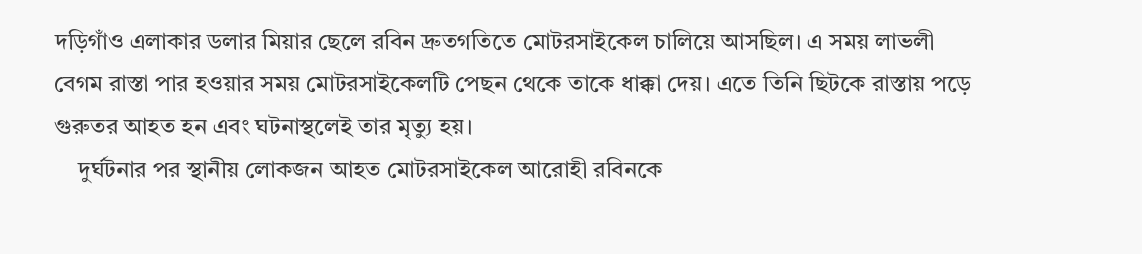দড়িগাঁও এলাকার ডলার মিয়ার ছেলে রবিন দ্রুতগতিতে মোটরসাইকেল চালিয়ে আসছিল। এ সময় লাভলী বেগম রাস্তা পার হওয়ার সময় মোটরসাইকেলটি পেছন থেকে তাকে ধাক্কা দেয়। এতে তিনি ছিটকে রাস্তায় পড়ে গুরুতর আহত হন এবং ঘটনাস্থলেই তার মৃত্যু হয়।
    দুর্ঘটনার পর স্থানীয় লোকজন আহত মোটরসাইকেল আরোহী রবিনকে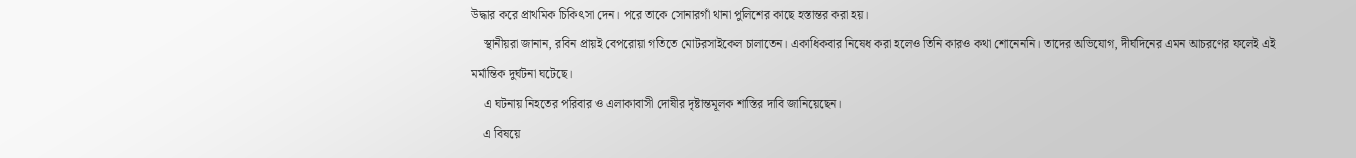উদ্ধার করে প্রাথমিক চিকিৎসা দেন। পরে তাকে সোনারগাঁ থানা পুলিশের কাছে হস্তান্তর করা হয়।
    স্থানীয়রা জানান, রবিন প্রায়ই বেপরোয়া গতিতে মোটরসাইকেল চালাতেন। একাধিকবার নিষেধ করা হলেও তিনি কারও কথা শোনেননি। তাদের অভিযোগ, দীর্ঘদিনের এমন আচরণের ফলেই এই মর্মান্তিক দুর্ঘটনা ঘটেছে।
    এ ঘটনায় নিহতের পরিবার ও এলাকাবাসী দোষীর দৃষ্টান্তমূলক শাস্তির দাবি জানিয়েছেন।
    এ বিষয়ে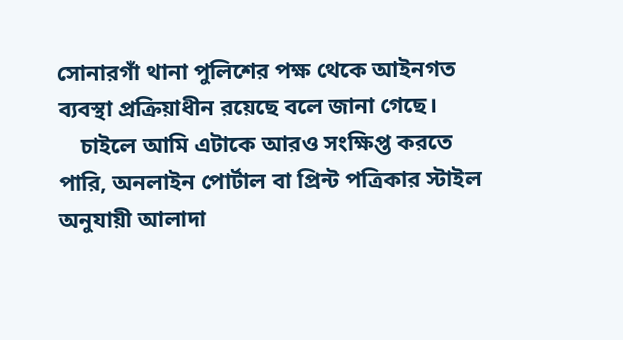সোনারগাঁ থানা পুলিশের পক্ষ থেকে আইনগত ব্যবস্থা প্রক্রিয়াধীন রয়েছে বলে জানা গেছে।
    চাইলে আমি এটাকে আরও সংক্ষিপ্ত করতে পারি, অনলাইন পোর্টাল বা প্রিন্ট পত্রিকার স্টাইল অনুযায়ী আলাদা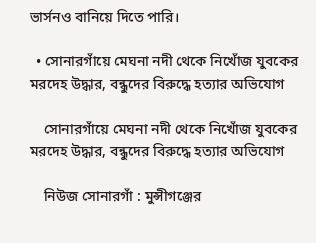ভার্সনও বানিয়ে দিতে পারি।

  • সোনারগাঁয়ে মেঘনা নদী থেকে নিখোঁজ যুবকের মরদেহ উদ্ধার, বন্ধুদের বিরুদ্ধে হত্যার অভিযোগ

    সোনারগাঁয়ে মেঘনা নদী থেকে নিখোঁজ যুবকের মরদেহ উদ্ধার, বন্ধুদের বিরুদ্ধে হত্যার অভিযোগ

    নিউজ সোনারগাঁ : মুন্সীগঞ্জের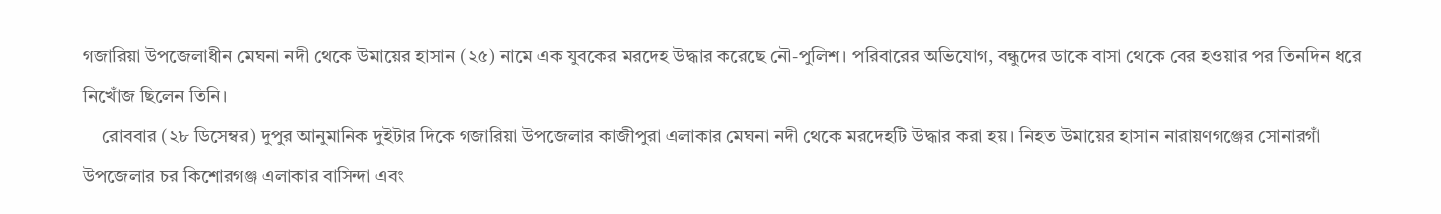গজারিয়া উপজেলাধীন মেঘনা নদী থেকে উমায়ের হাসান (২৫) নামে এক যুবকের মরদেহ উদ্ধার করেছে নৌ-পুলিশ। পরিবারের অভিযোগ, বন্ধুদের ডাকে বাসা থেকে বের হওয়ার পর তিনদিন ধরে নিখোঁজ ছিলেন তিনি।
    রোববার (২৮ ডিসেম্বর) দুপুর আনুমানিক দুইটার দিকে গজারিয়া উপজেলার কাজীপুরা এলাকার মেঘনা নদী থেকে মরদেহটি উদ্ধার করা হয়। নিহত উমায়ের হাসান নারায়ণগঞ্জের সোনারগাঁ উপজেলার চর কিশোরগঞ্জ এলাকার বাসিন্দা এবং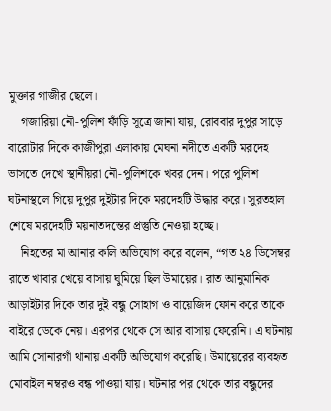মুক্তার গাজীর ছেলে।
    গজারিয়া নৌ-পুলিশ ফাঁড়ি সূত্রে জানা যায়, রোববার দুপুর সাড়ে বারোটার দিকে কাজীপুরা এলাকায় মেঘনা নদীতে একটি মরদেহ ভাসতে দেখে স্থানীয়রা নৌ-পুলিশকে খবর দেন। পরে পুলিশ ঘটনাস্থলে গিয়ে দুপুর দুইটার দিকে মরদেহটি উদ্ধার করে। সুরতহাল শেষে মরদেহটি ময়নাতদন্তের প্রস্তুতি নেওয়া হচ্ছে।
    নিহতের মা আনার কলি অভিযোগ করে বলেন, “গত ২৪ ডিসেম্বর রাতে খাবার খেয়ে বাসায় ঘুমিয়ে ছিল উমায়ের। রাত আনুমানিক আড়াইটার দিকে তার দুই বন্ধু সোহাগ ও বায়েজিদ ফোন করে তাকে বাইরে ডেকে নেয়। এরপর থেকে সে আর বাসায় ফেরেনি। এ ঘটনায় আমি সোনারগাঁ থানায় একটি অভিযোগ করেছি। উমায়েরের ব্যবহৃত মোবাইল নম্বরও বন্ধ পাওয়া যায়। ঘটনার পর থেকে তার বন্ধুদের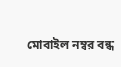মোবাইল নম্বর বন্ধ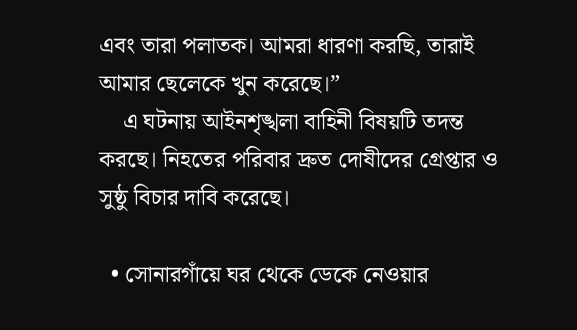এবং তারা পলাতক। আমরা ধারণা করছি, তারাই আমার ছেলেকে খুন করেছে।”
    এ ঘটনায় আইনশৃঙ্খলা বাহিনী বিষয়টি তদন্ত করছে। নিহতের পরিবার দ্রুত দোষীদের গ্রেপ্তার ও সুষ্ঠু বিচার দাবি করেছে।

  • সোনারগাঁয়ে ঘর থেকে ডেকে নেওয়ার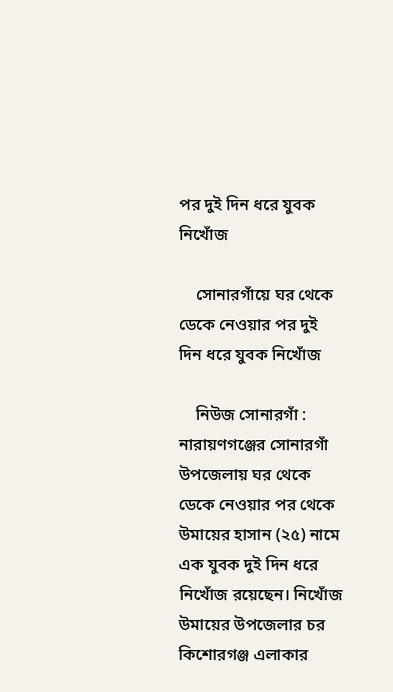পর দুই দিন ধরে যুবক নিখোঁজ

    সোনারগাঁয়ে ঘর থেকে ডেকে নেওয়ার পর দুই দিন ধরে যুবক নিখোঁজ

    নিউজ সোনারগাঁ : নারায়ণগঞ্জের সোনারগাঁ উপজেলায় ঘর থেকে ডেকে নেওয়ার পর থেকে উমায়ের হাসান (২৫) নামে এক যুবক দুই দিন ধরে নিখোঁজ রয়েছেন। নিখোঁজ উমায়ের উপজেলার চর কিশোরগঞ্জ এলাকার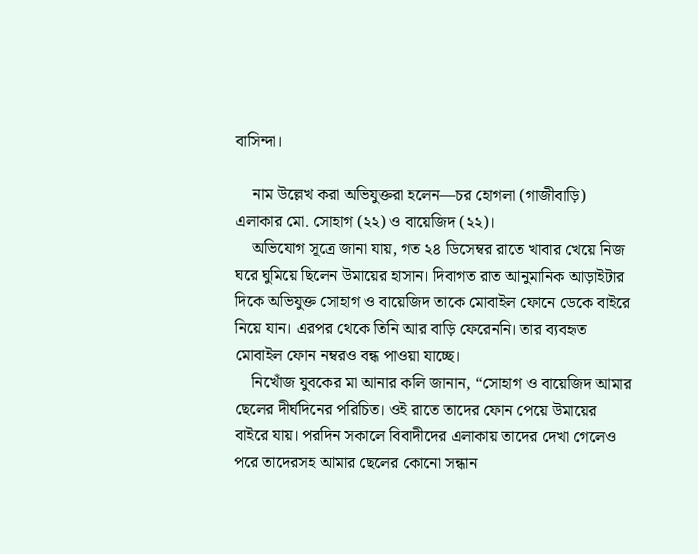বাসিন্দা।

    নাম উল্লেখ করা অভিযুক্তরা হলেন—চর হোগলা (গাজীবাড়ি) এলাকার মো. সোহাগ (২২) ও বায়েজিদ (২২)।
    অভিযোগ সূত্রে জানা যায়, গত ২৪ ডিসেম্বর রাতে খাবার খেয়ে নিজ ঘরে ঘুমিয়ে ছিলেন উমায়ের হাসান। দিবাগত রাত আনুমানিক আড়াইটার দিকে অভিযুক্ত সোহাগ ও বায়েজিদ তাকে মোবাইল ফোনে ডেকে বাইরে নিয়ে যান। এরপর থেকে তিনি আর বাড়ি ফেরেননি। তার ব্যবহৃত মোবাইল ফোন নম্বরও বন্ধ পাওয়া যাচ্ছে।
    নিখোঁজ যুবকের মা আনার কলি জানান, “সোহাগ ও বায়েজিদ আমার ছেলের দীর্ঘদিনের পরিচিত। ওই রাতে তাদের ফোন পেয়ে উমায়ের বাইরে যায়। পরদিন সকালে বিবাদীদের এলাকায় তাদের দেখা গেলেও পরে তাদেরসহ আমার ছেলের কোনো সন্ধান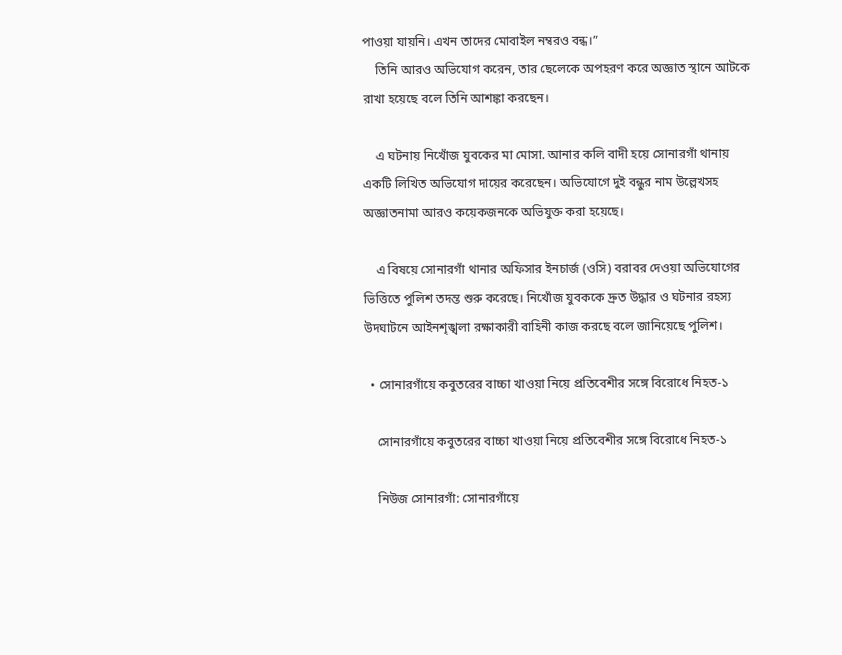পাওয়া যায়নি। এখন তাদের মোবাইল নম্বরও বন্ধ।”
    তিনি আরও অভিযোগ করেন, তার ছেলেকে অপহরণ করে অজ্ঞাত স্থানে আটকে রাখা হয়েছে বলে তিনি আশঙ্কা করছেন।

    এ ঘটনায় নিখোঁজ যুবকের মা মোসা. আনার কলি বাদী হয়ে সোনারগাঁ থানায় একটি লিখিত অভিযোগ দায়ের করেছেন। অভিযোগে দুই বন্ধুর নাম উল্লেখসহ অজ্ঞাতনামা আরও কয়েকজনকে অভিযুক্ত করা হয়েছে।

    এ বিষয়ে সোনারগাঁ থানার অফিসার ইনচার্জ (ওসি) বরাবর দেওয়া অভিযোগের ভিত্তিতে পুলিশ তদন্ত শুরু করেছে। নিখোঁজ যুবককে দ্রুত উদ্ধার ও ঘটনার রহস্য উদঘাটনে আইনশৃঙ্খলা রক্ষাকারী বাহিনী কাজ করছে বলে জানিয়েছে পুলিশ।

  • সোনারগাঁয়ে কবুতরের বাচ্চা খাওয়া নিয়ে প্রতিবেশীর সঙ্গে বিরোধে নিহত-১

    সোনারগাঁয়ে কবুতরের বাচ্চা খাওয়া নিয়ে প্রতিবেশীর সঙ্গে বিরোধে নিহত-১

    নিউজ সোনারগাঁ: সোনারগাঁয়ে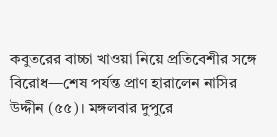কবুতরের বাচ্চা খাওয়া নিয়ে প্রতিবেশীর সঙ্গে বিরোধ—শেষ পর্যন্ত প্রাণ হারালেন নাসির উদ্দীন (৫৫)। মঙ্গলবার দুপুরে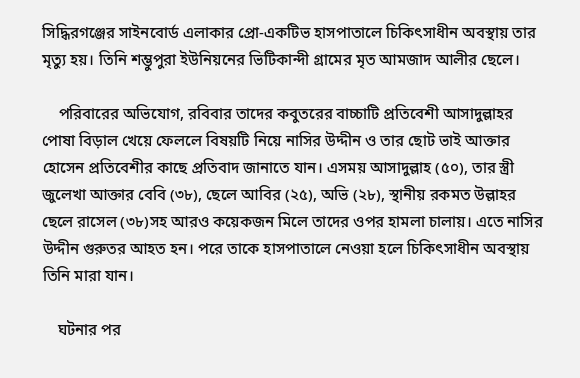সিদ্ধিরগঞ্জের সাইনবোর্ড এলাকার প্রো-একটিভ হাসপাতালে চিকিৎসাধীন অবস্থায় তার মৃত্যু হয়। তিনি শম্ভুপুরা ইউনিয়নের ভিটিকান্দী গ্রামের মৃত আমজাদ আলীর ছেলে।

    পরিবারের অভিযোগ, রবিবার তাদের কবুতরের বাচ্চাটি প্রতিবেশী আসাদুল্লাহর পোষা বিড়াল খেয়ে ফেললে বিষয়টি নিয়ে নাসির উদ্দীন ও তার ছোট ভাই আক্তার হোসেন প্রতিবেশীর কাছে প্রতিবাদ জানাতে যান। এসময় আসাদুল্লাহ (৫০), তার স্ত্রী জুলেখা আক্তার বেবি (৩৮), ছেলে আবির (২৫), অভি (২৮), স্থানীয় রকমত উল্লাহর ছেলে রাসেল (৩৮)সহ আরও কয়েকজন মিলে তাদের ওপর হামলা চালায়। এতে নাসির উদ্দীন গুরুতর আহত হন। পরে তাকে হাসপাতালে নেওয়া হলে চিকিৎসাধীন অবস্থায় তিনি মারা যান।

    ঘটনার পর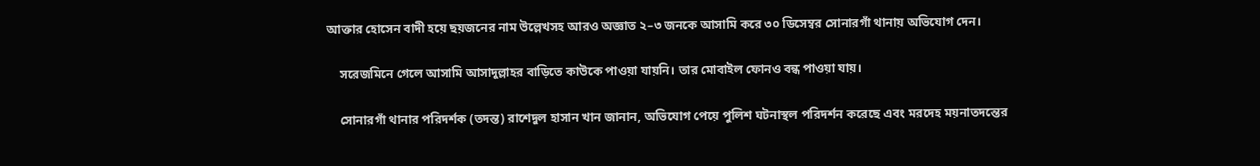আক্তার হোসেন বাদী হয়ে ছয়জনের নাম উল্লেখসহ আরও অজ্ঞাত ২–৩ জনকে আসামি করে ৩০ ডিসেম্বর সোনারগাঁ থানায় অভিযোগ দেন।

    সরেজমিনে গেলে আসামি আসাদুল্লাহর বাড়িতে কাউকে পাওয়া যায়নি। তার মোবাইল ফোনও বন্ধ পাওয়া যায়।

    সোনারগাঁ থানার পরিদর্শক (তদন্ত) রাশেদুল হাসান খান জানান, অভিযোগ পেয়ে পুলিশ ঘটনাস্থল পরিদর্শন করেছে এবং মরদেহ ময়নাতদন্তের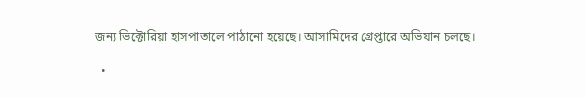জন্য ভিক্টোরিয়া হাসপাতালে পাঠানো হয়েছে। আসামিদের গ্রেপ্তারে অভিযান চলছে।

  •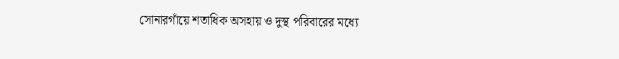সোনারগাঁয়ে শতাধিক অসহায় ও দুস্থ পরিবারের মধ্যে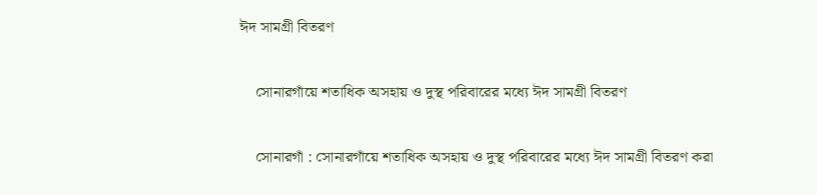ঈদ সামগ্রী বিতরণ

    সোনারগাঁয়ে শতাধিক অসহায় ও দুস্থ পরিবারের মধ্যে ঈদ সামগ্রী বিতরণ

    সোনারগাঁ : সোনারগাঁয়ে শতাধিক অসহায় ও দুস্থ পরিবারের মধ্যে ঈদ সামগ্রী বিতরণ করা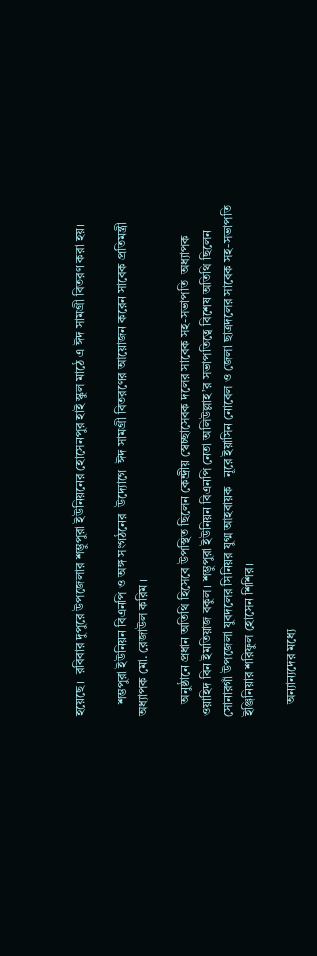হয়েছে।  রবিবার দুপুরে উপজেলার শম্ভুপুরা ইউনিয়নের হোসেনপুর হাই স্কুল মাঠে এ ঈদ সামগ্রী বিতরণ করা হয়।

    শম্ভপুরা ইউনিয়ন বিএনপি ও অঙ্গ সংগঠনের  উদ্যোগে  ঈদ সামগ্রী বিতরণের আয়োজন করেন সাবেক প্রতিমন্ত্রী অধ্যাপক মো. রেজাউল করিম ।

    অনুষ্ঠানে প্রধান অতিথি হিসেবে উপস্থিত ছিলেন কেন্দ্রীয় স্বেচ্ছাসেবক দলের সাবেক সহ-সভাপতি  অধ্যাপক ওয়াহিদ বিন ইমতিয়াজ বকুল। শম্ভুপুরা ইউনিয়ন বিএনপি নেতা অলিউল্লাহ’র সভাপতিত্বে বিশেষ অতিথি ছিলেন সোনারগাঁ উপজেলা যুবদলের সিনিয়র যুগ্ম আহবায়ক   নূরে ইয়াসিন নোবেল ও জেলা ছাত্রদলের সাবেক সহ-সভাপতি ইঞ্জিনিয়ার শরিফুল হোসেন শিশির।

    অন্যান্যদের মধ্যে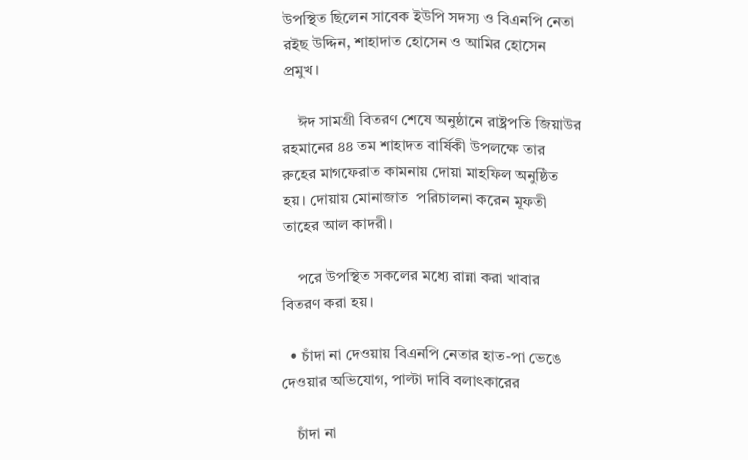উপস্থিত ছিলেন সাবেক ইউপি সদস্য ও বিএনপি নেতা রইছ উদ্দিন, শাহাদাত হোসেন ও আমির হোসেন প্রমুখ।

    ঈদ সামগ্রী বিতরণ শেষে অনুষ্ঠানে রাষ্ট্রপতি জিয়াউর রহমানের ৪৪ তম শাহাদত বার্ষিকী উপলক্ষে তার রুহের মাগফেরাত কামনায় দোয়া মাহফিল অনুষ্ঠিত হয়। দোয়ায় মোনাজাত  পরিচালনা করেন মূফতী তাহের আল কাদরী।

    পরে উপস্থিত সকলের মধ্যে রান্না করা খাবার বিতরণ করা হয়।

  • চাঁদা না দেওয়ায় বিএনপি নেতার হাত-পা ভেঙে দেওয়ার অভিযোগ, পাল্টা দাবি বলাৎকারের

    চাঁদা না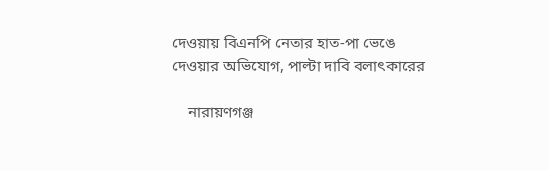দেওয়ায় বিএনপি নেতার হাত-পা ভেঙে দেওয়ার অভিযোগ, পাল্টা দাবি বলাৎকারের

    নারায়ণগঞ্জ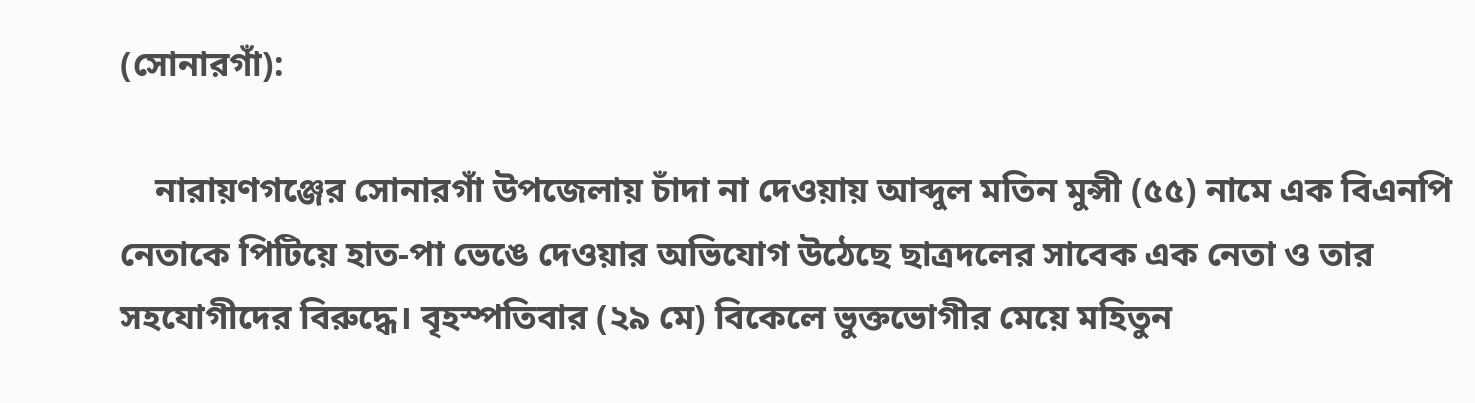(সোনারগাঁ):

    নারায়ণগঞ্জের সোনারগাঁ উপজেলায় চাঁদা না দেওয়ায় আব্দুল মতিন মুন্সী (৫৫) নামে এক বিএনপি নেতাকে পিটিয়ে হাত-পা ভেঙে দেওয়ার অভিযোগ উঠেছে ছাত্রদলের সাবেক এক নেতা ও তার সহযোগীদের বিরুদ্ধে। বৃহস্পতিবার (২৯ মে) বিকেলে ভুক্তভোগীর মেয়ে মহিতুন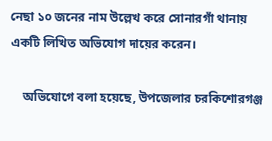নেছা ১০ জনের নাম উল্লেখ করে সোনারগাঁ থানায় একটি লিখিত অভিযোগ দায়ের করেন।

    অভিযোগে বলা হয়েছে, উপজেলার চরকিশোরগঞ্জ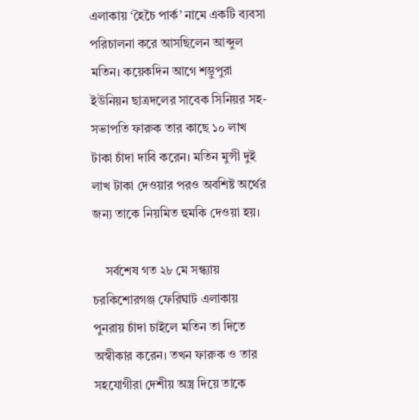এলাকায় ‘হৈচৈ পার্ক’ নামে একটি ব্যবসা পরিচালনা করে আসছিলেন আব্দুল মতিন। কয়েকদিন আগে শম্ভুপুরা ইউনিয়ন ছাত্রদলের সাবেক সিনিয়র সহ-সভাপতি ফারুক তার কাছে ১০ লাখ টাকা চাঁদা দাবি করেন। মতিন মুন্সী দুই লাখ টাকা দেওয়ার পরও অবশিষ্ট অর্থের জন্য তাকে নিয়মিত হুমকি দেওয়া হয়।

    সর্বশেষ গত ২৮ মে সন্ধ্যায় চরকিশোরগঞ্জ ফেরিঘাট এলাকায় পুনরায় চাঁদা চাইলে মতিন তা দিতে অস্বীকার করেন। তখন ফারুক ও তার সহযোগীরা দেশীয় অস্ত্র দিয়ে তাকে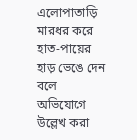এলোপাতাড়ি মারধর করে হাত-পায়ের হাড় ভেঙে দেন বলে অভিযোগে উল্লেখ করা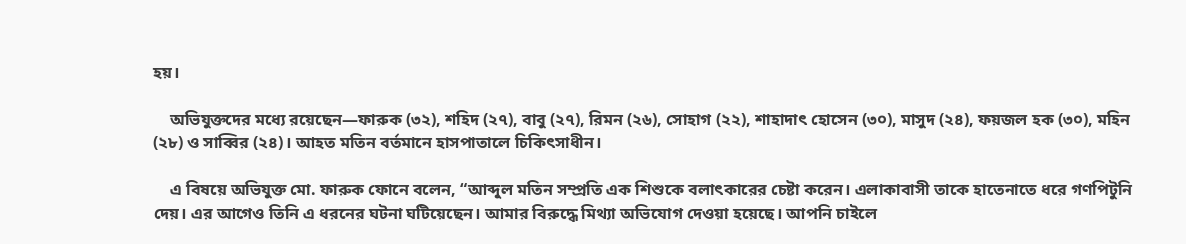হয়।

    অভিযুক্তদের মধ্যে রয়েছেন—ফারুক (৩২), শহিদ (২৭), বাবু (২৭), রিমন (২৬), সোহাগ (২২), শাহাদাৎ হোসেন (৩০), মাসুদ (২৪), ফয়জল হক (৩০), মহিন (২৮) ও সাব্বির (২৪)। আহত মতিন বর্তমানে হাসপাতালে চিকিৎসাধীন।

    এ বিষয়ে অভিযুক্ত মো. ফারুক ফোনে বলেন, “আব্দুল মতিন সম্প্রতি এক শিশুকে বলাৎকারের চেষ্টা করেন। এলাকাবাসী তাকে হাতেনাতে ধরে গণপিটুনি দেয়। এর আগেও তিনি এ ধরনের ঘটনা ঘটিয়েছেন। আমার বিরুদ্ধে মিথ্যা অভিযোগ দেওয়া হয়েছে। আপনি চাইলে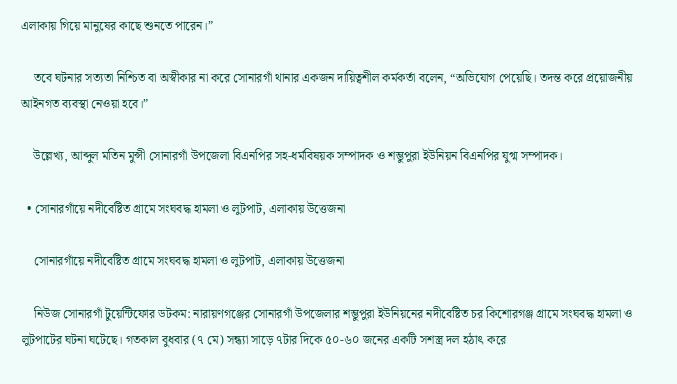এলাকায় গিয়ে মানুষের কাছে শুনতে পারেন।”

    তবে ঘটনার সত্যতা নিশ্চিত বা অস্বীকার না করে সোনারগাঁ থানার একজন দায়িত্বশীল কর্মকর্তা বলেন, “অভিযোগ পেয়েছি। তদন্ত করে প্রয়োজনীয় আইনগত ব্যবস্থা নেওয়া হবে।”

    উল্লেখ্য, আব্দুল মতিন মুন্সী সোনারগাঁ উপজেলা বিএনপির সহ-ধর্মবিষয়ক সম্পাদক ও শম্ভুপুরা ইউনিয়ন বিএনপির যুগ্ম সম্পাদক।

  • সোনারগাঁয়ে নদীবেষ্টিত গ্রামে সংঘবদ্ধ হামলা ও লুটপাট, এলাকায় উত্তেজনা

    সোনারগাঁয়ে নদীবেষ্টিত গ্রামে সংঘবদ্ধ হামলা ও লুটপাট, এলাকায় উত্তেজনা

    নিউজ সোনারগাঁ টুয়েন্টিফোর ডটকম: নারায়ণগঞ্জের সোনারগাঁ উপজেলার শম্ভুপুরা ইউনিয়নের নদীবেষ্টিত চর কিশোরগঞ্জ গ্রামে সংঘবদ্ধ হামলা ও লুটপাটের ঘটনা ঘটেছে। গতকাল বুধবার (৭ মে) সন্ধ্যা সাড়ে ৭টার দিকে ৫০-৬০ জনের একটি সশস্ত্র দল হঠাৎ করে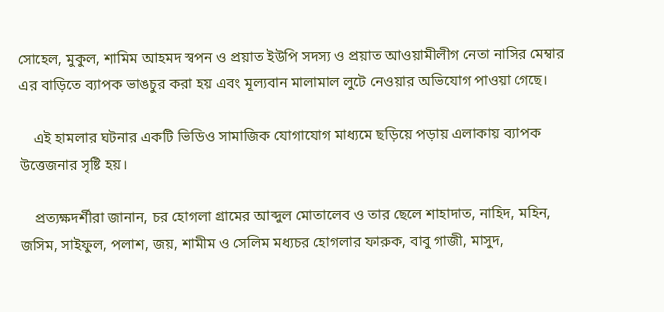সোহেল, মুকুল, শামিম আহমদ স্বপন ও প্রয়াত ইউপি সদস্য ও প্রয়াত আওয়ামীলীগ নেতা নাসির মেম্বার এর বাড়িতে ব্যাপক ভাঙচুর করা হয় এবং মূল্যবান মালামাল লুটে নেওয়ার অভিযোগ পাওয়া গেছে।

    এই হামলার ঘটনার একটি ভিডিও সামাজিক যোগাযোগ মাধ্যমে ছড়িয়ে পড়ায় এলাকায় ব্যাপক উত্তেজনার সৃষ্টি হয়।

    প্রত্যক্ষদর্শীরা জানান, চর হোগলা গ্রামের আব্দুল মোতালেব ও তার ছেলে শাহাদাত, নাহিদ, মহিন, জসিম, সাইফুল, পলাশ, জয়, শামীম ও সেলিম মধ্যচর হোগলার ফারুক, বাবু গাজী, মাসুদ,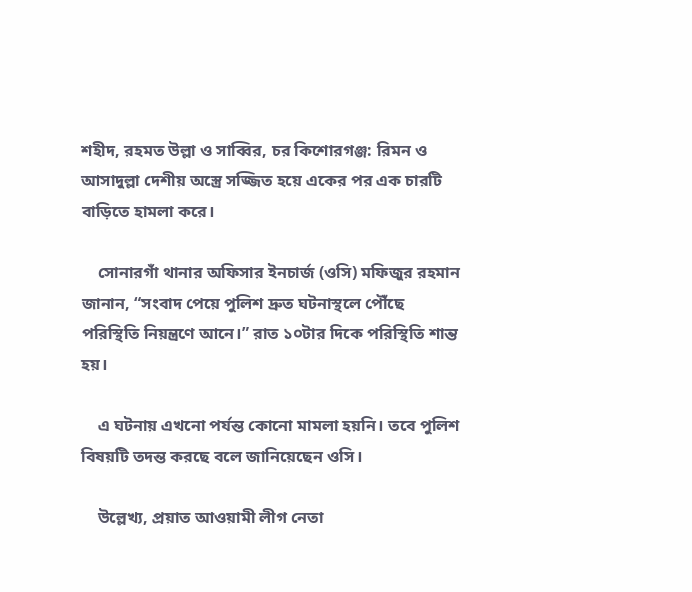শহীদ, রহমত উল্লা ও সাব্বির, চর কিশোরগঞ্জ: রিমন ও আসাদুল্লা দেশীয় অস্ত্রে সজ্জিত হয়ে একের পর এক চারটি বাড়িতে হামলা করে।

    সোনারগাঁ থানার অফিসার ইনচার্জ (ওসি) মফিজুর রহমান জানান, “সংবাদ পেয়ে পুলিশ দ্রুত ঘটনাস্থলে পৌঁছে পরিস্থিতি নিয়ন্ত্রণে আনে।” রাত ১০টার দিকে পরিস্থিতি শান্ত হয়।

    এ ঘটনায় এখনো পর্যন্ত কোনো মামলা হয়নি। তবে পুলিশ বিষয়টি তদন্ত করছে বলে জানিয়েছেন ওসি।

    উল্লেখ্য, প্রয়াত আওয়ামী লীগ নেতা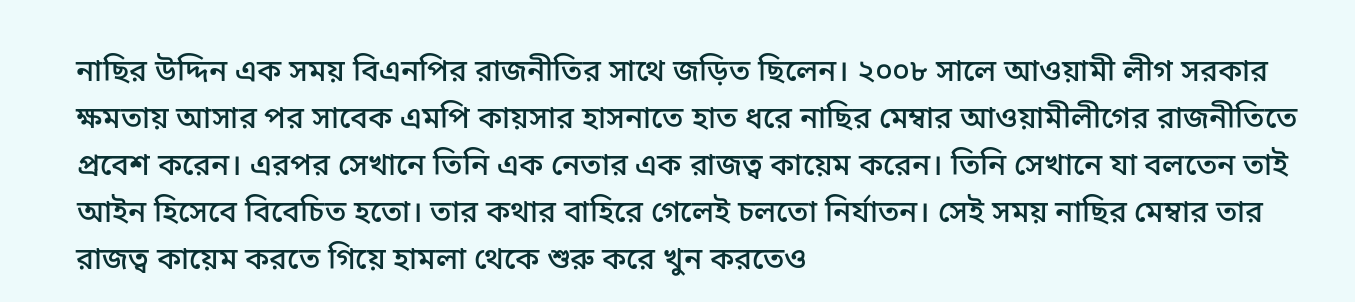নাছির উদ্দিন এক সময় বিএনপির রাজনীতির সাথে জড়িত ছিলেন। ২০০৮ সালে আওয়ামী লীগ সরকার ক্ষমতায় আসার পর সাবেক এমপি কায়সার হাসনাতে হাত ধরে নাছির মেম্বার আওয়ামীলীগের রাজনীতিতে প্রবেশ করেন। এরপর সেখানে তিনি এক নেতার এক রাজত্ব কায়েম করেন। তিনি সেখানে যা বলতেন তাই আইন হিসেবে বিবেচিত হতো। তার কথার বাহিরে গেলেই চলতো নির্যাতন। সেই সময় নাছির মেম্বার তার রাজত্ব কায়েম করতে গিয়ে হামলা থেকে শুরু করে খুন করতেও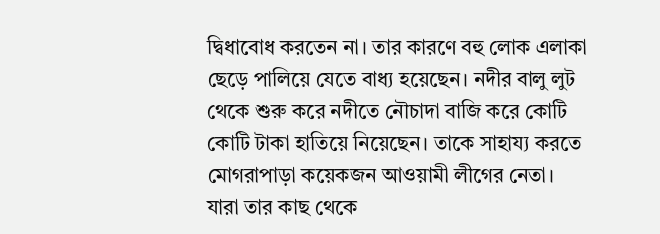দ্বিধাবোধ করতেন না। তার কারণে বহু লোক এলাকা ছেড়ে পালিয়ে যেতে বাধ্য হয়েছেন। নদীর বালু লুট থেকে শুরু করে নদীতে নৌচাদা বাজি করে কোটি কোটি টাকা হাতিয়ে নিয়েছেন। তাকে সাহায্য করতে মোগরাপাড়া কয়েকজন আওয়ামী লীগের নেতা। যারা তার কাছ থেকে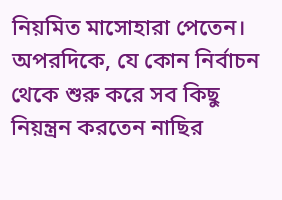নিয়মিত মাসোহারা পেতেন। অপরদিকে, যে কোন নির্বাচন থেকে শুরু করে সব কিছু নিয়ন্ত্রন করতেন নাছির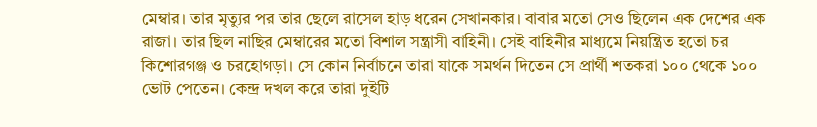মেম্বার। তার মৃত্যুর পর তার ছেলে রাসেল হাড় ধরেন সেখানকার। বাবার মতো সেও ছিলেন এক দেশের এক রাজা। তার ছিল নাছির মেম্বারের মতো বিশাল সন্ত্রাসী বাহিনী। সেই বাহিনীর মাধ্যমে নিয়ন্ত্রিত হতো চর কিশোরগঞ্জ ও চরহোগড়া। সে কোন নির্বাচনে তারা যাকে সমর্থন দিতেন সে প্রার্থী শতকরা ১০০ থেকে ১০০ ভোট পেতেন। কেন্দ্র দখল করে তারা দুইটি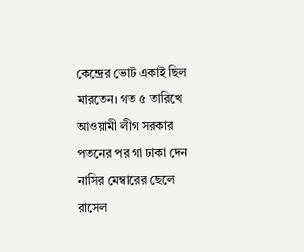কেন্দ্রের ভোট একাই ছিল মারতেন। গত ৫ তারিখে আওয়ামী লীগ সরকার পতনের পর গা ঢাকা দেন নাসির মেম্বারের ছেলে রাসেল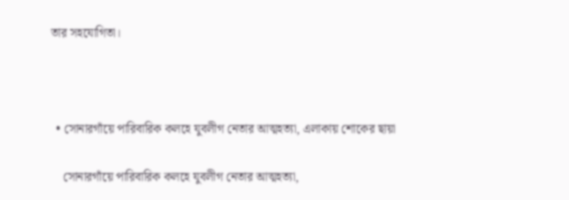তার সহযোগিতা।



  • সোনারগাঁয়ে পারিবারিক কলহে যুবলীগ নেতার আত্মহত্যা, এলাকায় শোকের ছায়া

    সোনারগাঁয়ে পারিবারিক কলহে যুবলীগ নেতার আত্মহত্যা,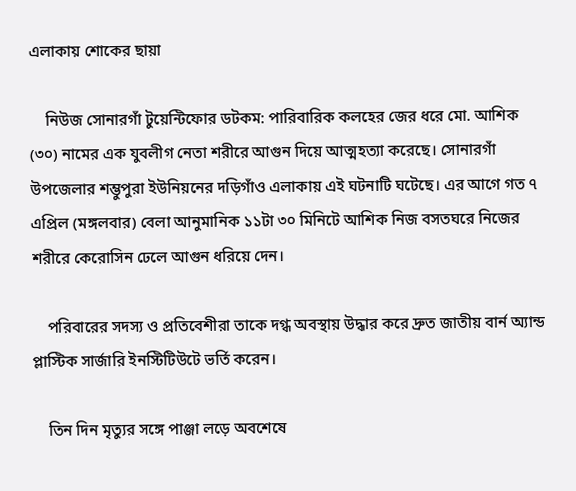এলাকায় শোকের ছায়া

    নিউজ সোনারগাঁ টুয়েন্টিফোর ডটকম: পারিবারিক কলহের জের ধরে মো. আশিক (৩০) নামের এক যুবলীগ নেতা শরীরে আগুন দিয়ে আত্মহত্যা করেছে। সোনারগাঁ উপজেলার শম্ভুপুরা ইউনিয়নের দড়িগাঁও এলাকায় এই ঘটনাটি ঘটেছে। এর আগে গত ৭ এপ্রিল (মঙ্গলবার) বেলা আনুমানিক ১১টা ৩০ মিনিটে আশিক নিজ বসতঘরে নিজের শরীরে কেরোসিন ঢেলে আগুন ধরিয়ে দেন।

    পরিবারের সদস্য ও প্রতিবেশীরা তাকে দগ্ধ অবস্থায় উদ্ধার করে দ্রুত জাতীয় বার্ন অ্যান্ড প্লাস্টিক সার্জারি ইনস্টিটিউটে ভর্তি করেন।

    তিন দিন মৃত্যুর সঙ্গে পাঞ্জা লড়ে অবশেষে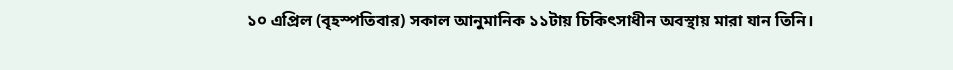১০ এপ্রিল (বৃহস্পতিবার) সকাল আনুমানিক ১১টায় চিকিৎসাধীন অবস্থায় মারা যান তিনি।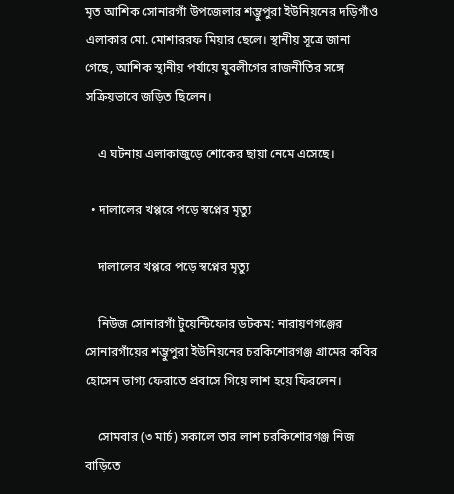মৃত আশিক সোনারগাঁ উপজেলার শম্ভুপুরা ইউনিয়নের দড়িগাঁও এলাকার মো. মোশাররফ মিয়ার ছেলে। স্থানীয় সূত্রে জানা গেছে, আশিক স্থানীয় পর্যায়ে যুবলীগের রাজনীতির সঙ্গে সক্রিয়ভাবে জড়িত ছিলেন।

    এ ঘটনায় এলাকাজুড়ে শোকের ছায়া নেমে এসেছে।

  • দালালের খপ্পরে পড়ে স্বপ্নের মৃত্যু

    দালালের খপ্পরে পড়ে স্বপ্নের মৃত্যু

    নিউজ সোনারগাঁ টুয়েন্টিফোর ডটকম: নারায়ণগঞ্জের সোনারগাঁয়ের শম্ভুপুরা ইউনিয়নের চরকিশোরগঞ্জ গ্রামের কবির হোসেন ভাগ্য ফেরাতে প্রবাসে গিয়ে লাশ হয়ে ফিরলেন।

    সোমবার (৩ মার্চ) সকালে তার লাশ চরকিশোরগঞ্জ নিজ বাড়িতে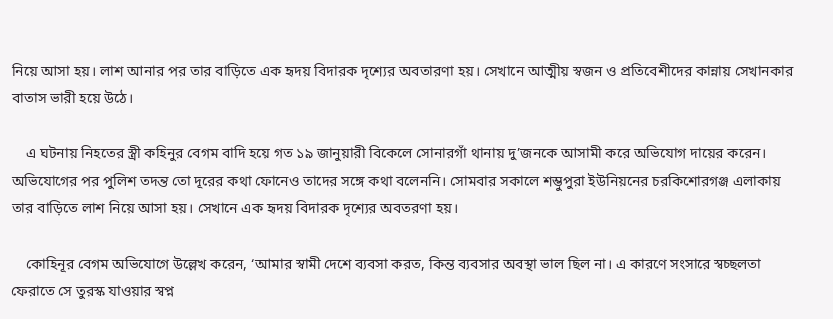নিয়ে আসা হয়। লাশ আনার পর তার বাড়িতে এক হৃদয় বিদারক দৃশ্যের অবতারণা হয়। সেখানে আত্মীয় স্বজন ও প্রতিবেশীদের কান্নায় সেখানকার বাতাস ভারী হয়ে উঠে।

    এ ঘটনায় নিহতের স্ত্রী কহিনুর বেগম বাদি হয়ে গত ১৯ জানুয়ারী বিকেলে সোনারগাঁ থানায় দু’জনকে আসামী করে অভিযোগ দায়ের করেন। অভিযোগের পর পুলিশ তদন্ত তো দূরের কথা ফোনেও তাদের সঙ্গে কথা বলেননি। সোমবার সকালে শম্ভুপুরা ইউনিয়নের চরকিশোরগঞ্জ এলাকায় তার বাড়িতে লাশ নিয়ে আসা হয়। সেখানে এক হৃদয় বিদারক দৃশ্যের অবতরণা হয়।

    কোহিনূর বেগম অভিযোগে উল্লেখ করেন, ‘আমার স্বামী দেশে ব্যবসা করত, কিন্ত ব্যবসার অবস্থা ভাল ছিল না। এ কারণে সংসারে স্বচ্ছলতা ফেরাতে সে তুরস্ক যাওয়ার স্বপ্ন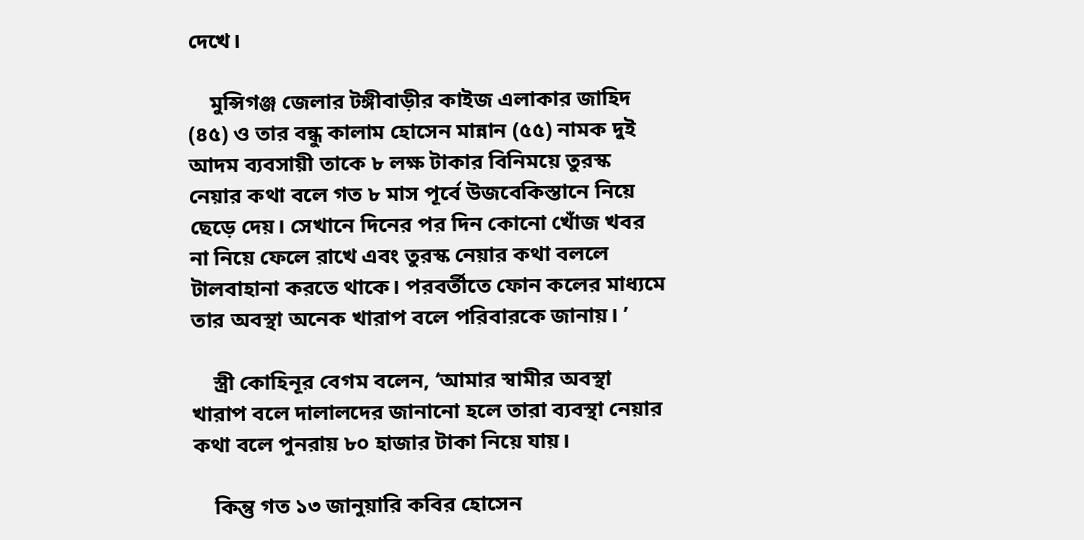দেখে।

    মুন্সিগঞ্জ জেলার টঙ্গীবাড়ীর কাইজ এলাকার জাহিদ (৪৫) ও তার বন্ধু কালাম হোসেন মান্নান (৫৫) নামক দুই আদম ব্যবসায়ী তাকে ৮ লক্ষ টাকার বিনিময়ে তুরস্ক নেয়ার কথা বলে গত ৮ মাস পূর্বে উজবেকিস্তানে নিয়ে ছেড়ে দেয়। সেখানে দিনের পর দিন কোনো খোঁজ খবর না নিয়ে ফেলে রাখে এবং তুরস্ক নেয়ার কথা বললে টালবাহানা করতে থাকে। পরবর্তীতে ফোন কলের মাধ্যমে তার অবস্থা অনেক খারাপ বলে পরিবারকে জানায়। ’

    স্ত্রী কোহিনূর বেগম বলেন, ‘আমার স্বামীর অবস্থা খারাপ বলে দালালদের জানানো হলে তারা ব্যবস্থা নেয়ার কথা বলে পুনরায় ৮০ হাজার টাকা নিয়ে যায়।

    কিন্তু গত ১৩ জানুয়ারি কবির হোসেন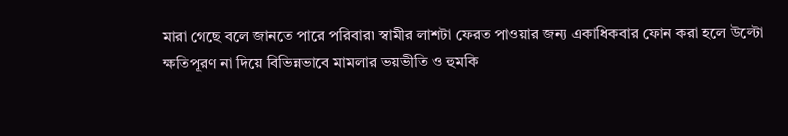মারা গেছে বলে জানতে পারে পরিবার৷ স্বামীর লাশটা ফেরত পাওয়ার জন্য একাধিকবার ফোন করা হলে উল্টো ক্ষতিপূরণ না দিয়ে বিভিন্নভাবে মামলার ভয়ভীতি ও হুমকি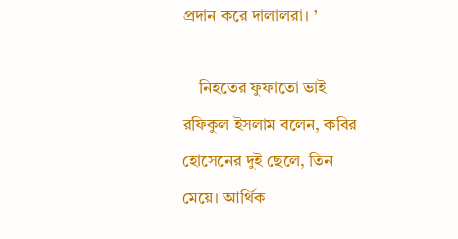প্রদান করে দালালরা। ’

    নিহতের ফুফাতো ভাই রফিকুল ইসলাম বলেন, কবির হোসেনের দুই ছেলে, তিন মেয়ে। আর্থিক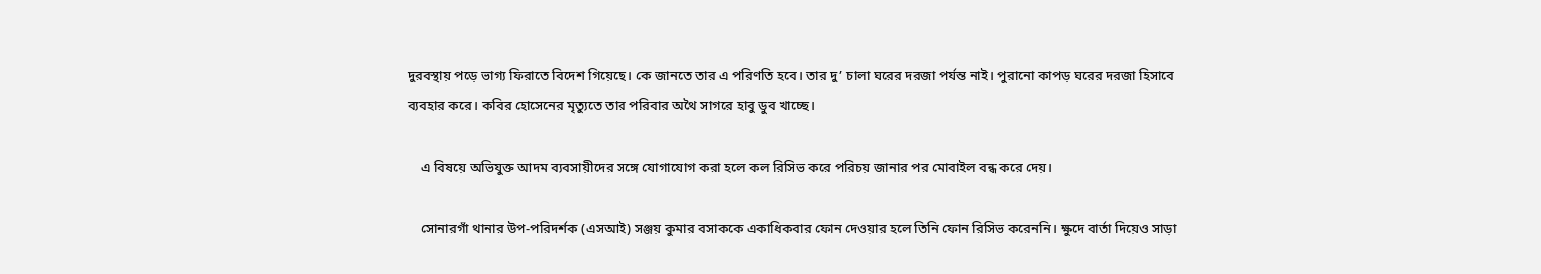দুরবস্থায় পড়ে ভাগ্য ফিরাতে বিদেশ গিয়েছে। কে জানতে তার এ পরিণতি হবে। তার দু’ চালা ঘরের দরজা পর্যন্ত নাই। পুরানো কাপড় ঘরের দরজা হিসাবে ব্যবহার করে। কবির হোসেনের মৃত্যুতে তার পরিবার অথৈ সাগরে হাবু ডুব খাচ্ছে।

    এ বিষয়ে অভিযুক্ত আদম ব্যবসায়ীদের সঙ্গে যোগাযোগ করা হলে কল রিসিভ করে পরিচয় জানার পর মোবাইল বন্ধ করে দেয়।

    সোনারগাঁ থানার উপ-পরিদর্শক (এসআই) সঞ্জয় কুমার বসাককে একাধিকবার ফোন দেওয়ার হলে তিনি ফোন রিসিভ করেননি। ক্ষুদে বার্তা দিয়েও সাড়া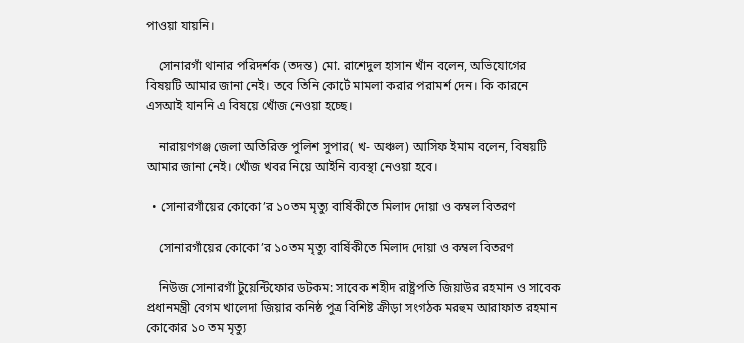পাওয়া যায়নি।

    সোনারগাঁ থানার পরিদর্শক (তদন্ত) মো. রাশেদুল হাসান খাঁন বলেন, অভিযোগের বিষয়টি আমার জানা নেই। তবে তিনি কোর্টে মামলা করার পরামর্শ দেন। কি কারনে এসআই যাননি এ বিষয়ে খোঁজ নেওয়া হচ্ছে।

    নারায়ণগঞ্জ জেলা অতিরিক্ত পুলিশ সুপার( খ- অঞ্চল) আসিফ ইমাম বলেন, বিষয়টি আমার জানা নেই। খোঁজ খবর নিয়ে আইনি ব্যবস্থা নেওয়া হবে।

  • সোনারগাঁয়ের কোকো’র ১০তম মৃত্যু বার্ষিকীতে মিলাদ দোয়া ও কম্বল বিতরণ

    সোনারগাঁয়ের কোকো’র ১০তম মৃত্যু বার্ষিকীতে মিলাদ দোয়া ও কম্বল বিতরণ

    নিউজ সোনারগাঁ টুয়েন্টিফোর ডটকম: সাবেক শহীদ রাষ্ট্রপতি জিয়াউর রহমান ও সাবেক প্রধানমন্ত্রী বেগম খালেদা জিয়ার কনিষ্ঠ পুত্র বিশিষ্ট ক্রীড়া সংগঠক মরহুম আরাফাত রহমান কোকোর ১০ তম মৃত্যু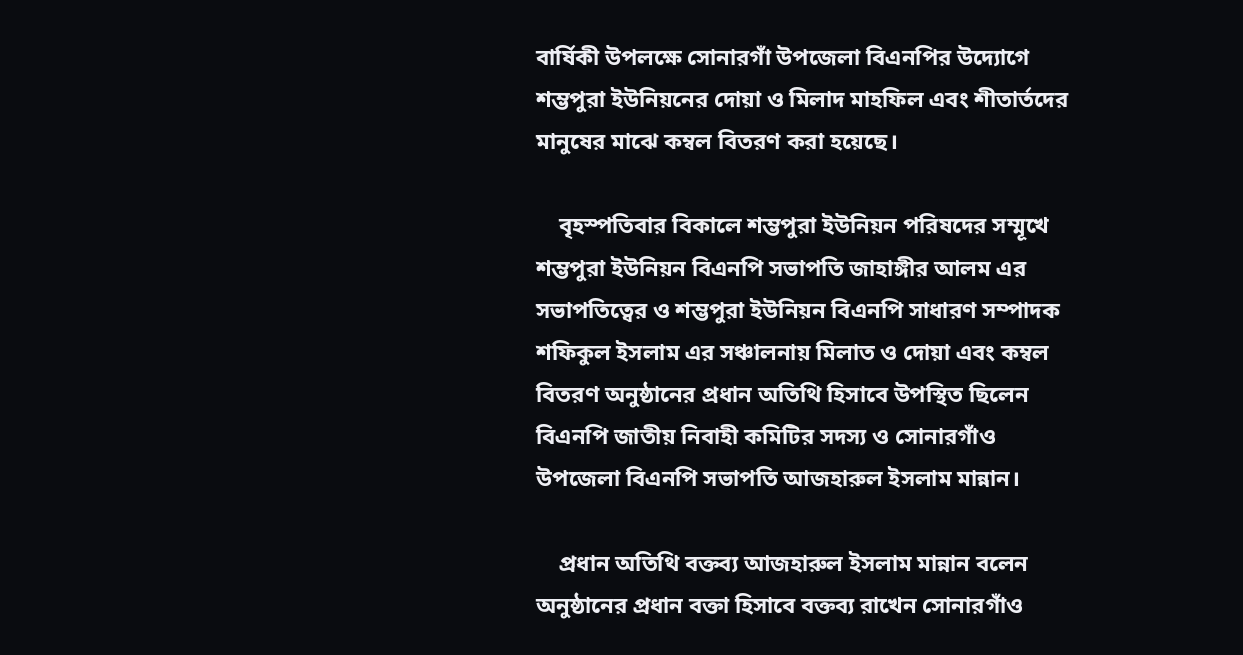বার্ষিকী উপলক্ষে সোনারগাঁ উপজেলা বিএনপির উদ্যোগে শম্ভপুরা ইউনিয়নের দোয়া ও মিলাদ মাহফিল এবং শীতার্তদের মানুষের মাঝে কম্বল বিতরণ করা হয়েছে।

    বৃহস্পতিবার বিকালে শম্ভপুরা ইউনিয়ন পরিষদের সম্মূখে শম্ভপুরা ইউনিয়ন বিএনপি সভাপতি জাহাঙ্গীর আলম এর সভাপতিত্বের ও শম্ভপুরা ইউনিয়ন বিএনপি সাধারণ সম্পাদক শফিকুল ইসলাম এর সঞ্চালনায় মিলাত ও দোয়া এবং কম্বল বিতরণ অনুষ্ঠানের প্রধান অতিথি হিসাবে উপস্থিত ছিলেন বিএনপি জাতীয় নিবাহী কমিটির সদস্য ও সোনারগাঁও উপজেলা বিএনপি সভাপতি আজহারুল ইসলাম মান্নান।

    প্রধান অতিথি বক্তব্য আজহারুল ইসলাম মান্নান বলেন অনুষ্ঠানের প্রধান বক্তা হিসাবে বক্তব্য রাখেন সোনারগাঁও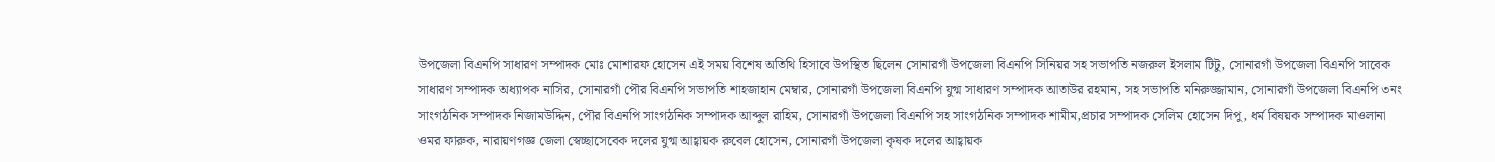উপজেলা বিএনপি সাধারণ সম্পাদক মোঃ মোশারফ হোসেন এই সময় বিশেষ অতিথি হিসাবে উপস্থিত ছিলেন সোনারগাঁ উপজেলা বিএনপি সিনিয়র সহ সভাপতি নজরুল ইসলাম টিটু, সোনারগাঁ উপজেলা বিএনপি সাবেক সাধারণ সম্পাদক অধ্যাপক নাসির, সোনারগাঁ পৌর বিএনপি সভাপতি শাহজাহান মেম্বার, সোনারগাঁ উপজেলা বিএনপি যুগ্ম সাধারণ সম্পাদক আতাউর রহমান, সহ সভাপতি মনিরুজ্জামান, সোনারগাঁ উপজেলা বিএনপি ৩নং সাংগঠনিক সম্পাদক নিজামউদ্দিন, পৌর বিএনপি সাংগঠনিক সম্পাদক আব্দুল রাহিম, সোনারগাঁ উপজেলা বিএনপি সহ সাংগঠনিক সম্পাদক শামীম,প্রচার সম্পাদক সেলিম হোসেন দিপু, ধর্ম বিষয়ক সম্পাদক মাওলানা ওমর ফারুক, নারায়ণগজ্ঞ জেলা স্বেচ্ছাসেবেক দলের যুগ্ম আহ্বায়ক রুবেল হোসেন, সোনারগাঁ উপজেলা কৃষক দলের আহ্বায়ক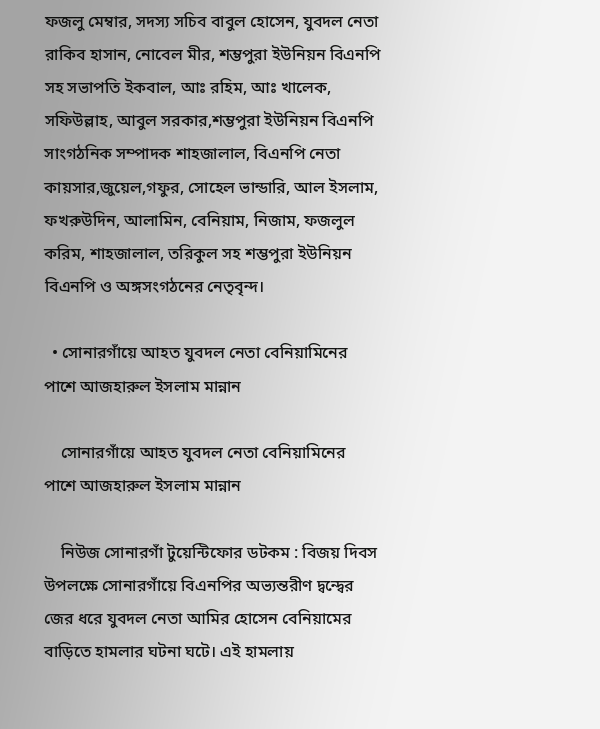ফজলু মেম্বার, সদস্য সচিব বাবুল হোসেন, যুবদল নেতা রাকিব হাসান, নোবেল মীর, শম্ভপুরা ইউনিয়ন বিএনপি সহ সভাপতি ইকবাল, আঃ রহিম, আঃ খালেক, সফিউল্লাহ, আবুল সরকার,শম্ভপুরা ইউনিয়ন বিএনপি সাংগঠনিক সম্পাদক শাহজালাল, বিএনপি নেতা কায়সার,জুয়েল,গফুর, সোহেল ভান্ডারি, আল ইসলাম, ফখরুউদিন, আলামিন, বেনিয়াম, নিজাম, ফজলুল করিম, শাহজালাল, তরিকুল সহ শম্ভপুরা ইউনিয়ন বিএনপি ও অঙ্গসংগঠনের নেতৃবৃন্দ।

  • সোনারগাঁয়ে আহত যুবদল নেতা বেনিয়ামিনের পাশে আজহারুল ইসলাম মান্নান

    সোনারগাঁয়ে আহত যুবদল নেতা বেনিয়ামিনের পাশে আজহারুল ইসলাম মান্নান

    নিউজ সোনারগাঁ টুয়েন্টিফোর ডটকম : বিজয় দিবস উপলক্ষে সোনারগাঁয়ে বিএনপির অভ্যন্তরীণ দ্বন্দ্বের জের ধরে যুবদল নেতা আমির হোসেন বেনিয়ামের বাড়িতে হামলার ঘটনা ঘটে। এই হামলায়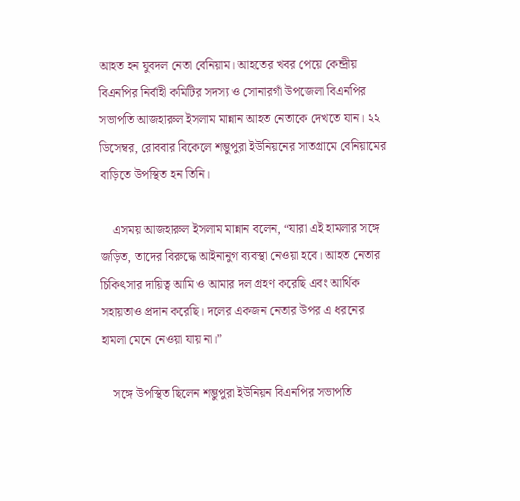আহত হন যুবদল নেতা বেনিয়াম। আহতের খবর পেয়ে কেন্দ্রীয় বিএনপির নির্বাহী কমিটির সদস্য ও সোনারগাঁ উপজেলা বিএনপির সভাপতি আজহারুল ইসলাম মান্নান আহত নেতাকে দেখতে যান। ২২ ডিসেম্বর, রোববার বিকেলে শম্ভুপুরা ইউনিয়নের সাতগ্রামে বেনিয়ামের বাড়িতে উপস্থিত হন তিনি।

    এসময় আজহারুল ইসলাম মান্নান বলেন, “যারা এই হামলার সঙ্গে জড়িত, তাদের বিরুদ্ধে আইনানুগ ব্যবস্থা নেওয়া হবে। আহত নেতার চিকিৎসার দায়িত্ব আমি ও আমার দল গ্রহণ করেছি এবং আর্থিক সহায়তাও প্রদান করেছি। দলের একজন নেতার উপর এ ধরনের হামলা মেনে নেওয়া যায় না।”

    সঙ্গে উপস্থিত ছিলেন শম্ভুপুরা ইউনিয়ন বিএনপির সভাপতি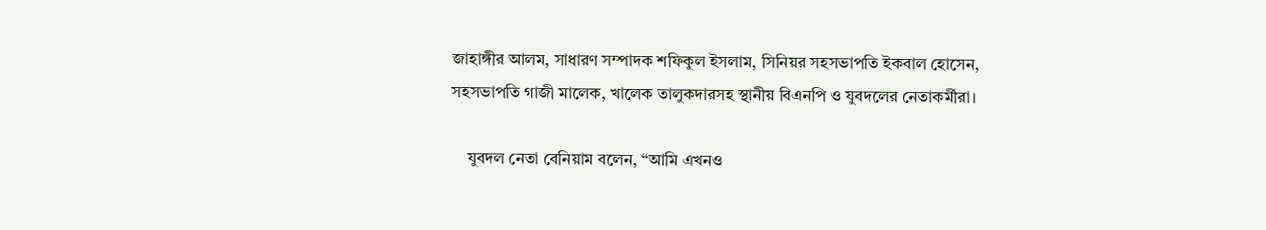জাহাঙ্গীর আলম, সাধারণ সম্পাদক শফিকুল ইসলাম, সিনিয়র সহসভাপতি ইকবাল হোসেন, সহসভাপতি গাজী মালেক, খালেক তালুকদারসহ স্থানীয় বিএনপি ও যুবদলের নেতাকর্মীরা।

    যুবদল নেতা বেনিয়াম বলেন, “আমি এখনও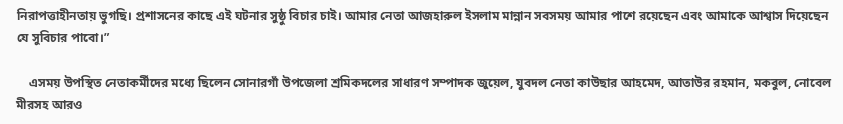নিরাপত্তাহীনতায় ভুগছি। প্রশাসনের কাছে এই ঘটনার সুষ্ঠু বিচার চাই। আমার নেতা আজহারুল ইসলাম মান্নান সবসময় আমার পাশে রয়েছেন এবং আমাকে আশ্বাস দিয়েছেন যে সুবিচার পাবো।”

    এসময় উপস্থিত নেতাকর্মীদের মধ্যে ছিলেন সোনারগাঁ উপজেলা শ্রমিকদলের সাধারণ সম্পাদক জুয়েল, যুবদল নেতা কাউছার আহমেদ, আতাউর রহমান, মকবুল, নোবেল মীরসহ আরও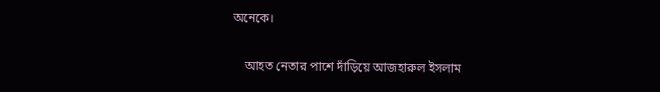অনেকে।

    আহত নেতার পাশে দাঁড়িয়ে আজহারুল ইসলাম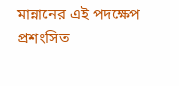মান্নানের এই পদক্ষেপ প্রশংসিত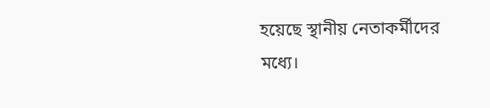হয়েছে স্থানীয় নেতাকর্মীদের মধ্যে।